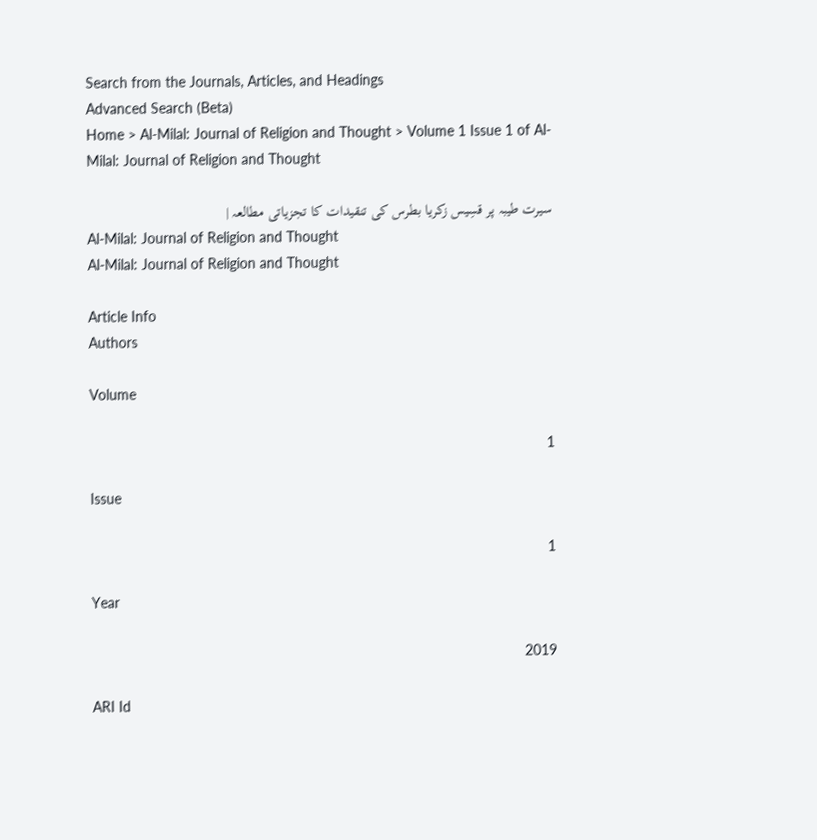Search from the Journals, Articles, and Headings
Advanced Search (Beta)
Home > Al-Milal: Journal of Religion and Thought > Volume 1 Issue 1 of Al-Milal: Journal of Religion and Thought

سیرت طیبہ پر قسِیس زکریا بطرس کی تنقیدات کا تجزیاتی مطالعہ |
Al-Milal: Journal of Religion and Thought
Al-Milal: Journal of Religion and Thought

Article Info
Authors

Volume

1

Issue

1

Year

2019

ARI Id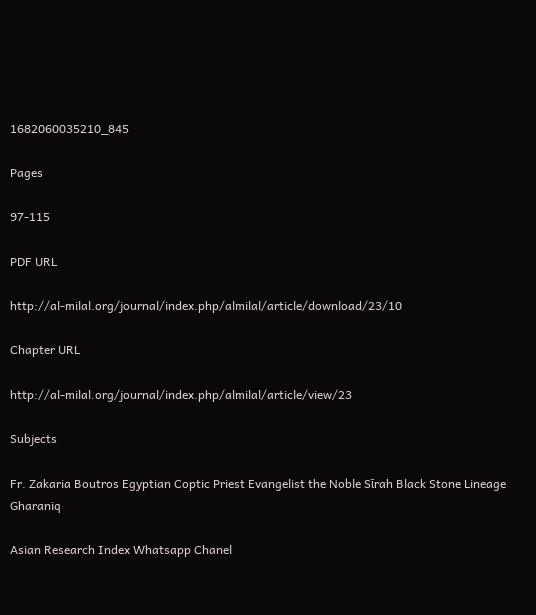1682060035210_845

Pages

97-115

PDF URL

http://al-milal.org/journal/index.php/almilal/article/download/23/10

Chapter URL

http://al-milal.org/journal/index.php/almilal/article/view/23

Subjects

Fr. Zakaria Boutros Egyptian Coptic Priest Evangelist the Noble Sῑrah Black Stone Lineage Gharaniq

Asian Research Index Whatsapp Chanel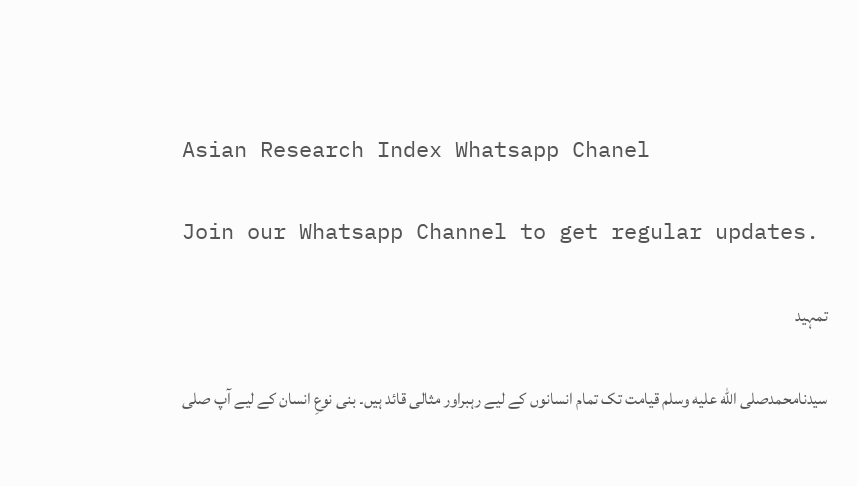Asian Research Index Whatsapp Chanel

Join our Whatsapp Channel to get regular updates.

تمہید

سیدنامحمدصلى الله عليه وسلم قیامت تک تمام انسانوں کے لیے رہبراور مثالی قائد ہیں۔ بنی نوعِ انسان کے لیے آپ صلى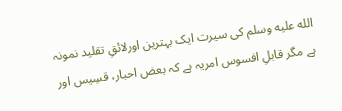الله عليه وسلم کی سیرت ایک بہترین اورلائقِ تقلید نمونہ ہے مگر قابلِ افسوس امریہ ہے کہ بعض احبار، قسِیس اور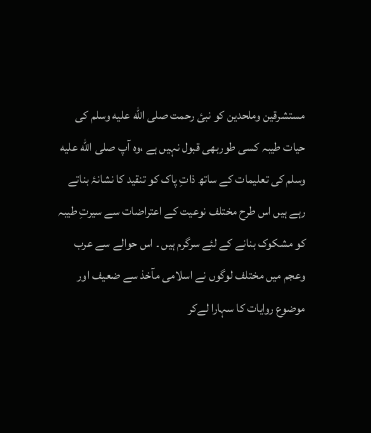مستشرقین وملحدین کو نبئ رحمت صلى الله عليه وسلم کی حیات طیبہ کسی طوربھی قبول نہیں ہے ،وہ آپ صلى الله عليه وسلم کی تعلیمات کے ساتھ ذاتِ پاک کو تنقید کا نشانۂ بناتے رہے ہیں اس طرح مختلف نوعیت کے اعتراضات سے سیرتِ طیبہ کو مشکوک بنانے کے لئے سرگرم ہیں ۔ اس حوالے سے عرب وعجم میں مختلف لوگوں نے اسلامی مآخذ سے ضعیف اور موضوع روایات کا سہارا لےکر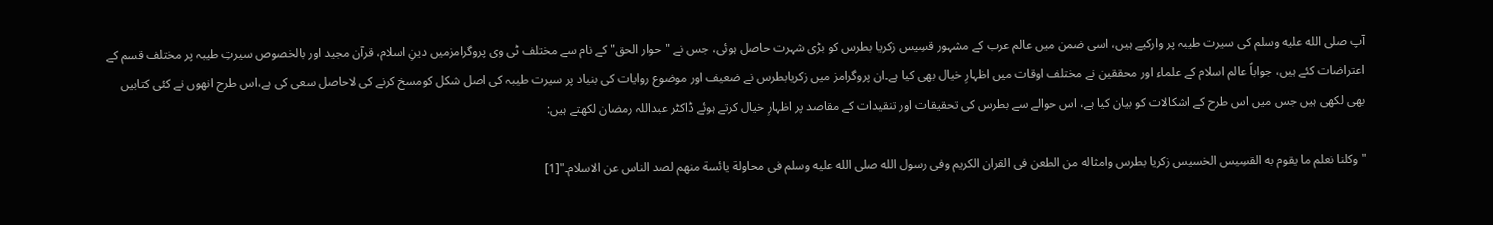آپ صلى الله عليه وسلم کی سیرت طیبہ پر وارکیے ہیں، اسی ضمن میں عالم عرب کے مشہور قسِیس زکریا بطرس کو بڑی شہرت حاصل ہوئی، جس نے "حوار الحق" کے نام سے مختلف ٹی وی پروگرامزمیں دینِ اسلام، قرآن مجید اور بالخصوص سیرتِ طیبہ پر مختلف قسم کے اعتراضات کئے ہیں، جواباً عالم اسلام کے علماء اور محققین نے مختلف اوقات میں اظہارِ خیال بھی کیا ہے۔ان پروگرامز میں زکریابطرس نے ضعیف اور موضوع روایات کی بنیاد پر سیرت طیبہ کی اصل شکل کومسخ کرنے کی لاحاصل سعی کی ہے،اس طرح انھوں نے کئی کتابیں بھی لکھی ہیں جس میں اس طرح کے اشکالات کو بیان کیا ہے، اس حوالے سے بطرس کی تحقیقات اور تنقیدات کے مقاصد پر اظہارِ خیال کرتے ہوئے ڈاکٹر عبداللہ رمضان لکھتے ہیں:

"وکلنا نعلم ما یقوم به القسِیس الخسیس زکریا بطرس وامثاله من الطعن فی القران الکریم وفی رسول الله صلى الله عليه وسلم فی محاولة یائسة منهم لصد الناس عن الاسلام۔"[1]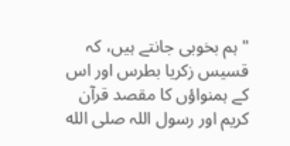"ہم بخوبی جانتے ہیں، کہ قسیس زکریا بطرس اور اس کے ہمنواؤں کا مقصد قرآن کریم اور رسول اللہ صلى الله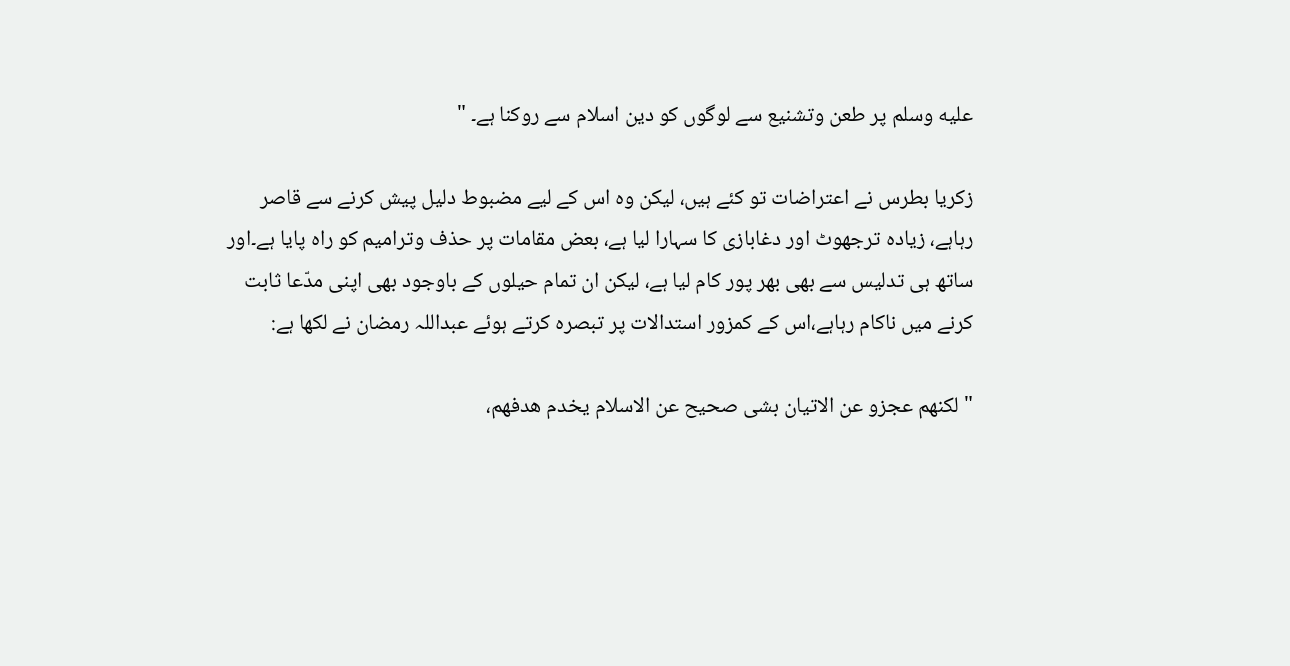عليه وسلم پر طعن وتشنیع سے لوگوں کو دین اسلام سے روکنا ہے۔ "

زکریا بطرس نے اعتراضات تو کئے ہیں، لیکن وہ اس کے لیے مضبوط دلیل پیش کرنے سے قاصر رہاہے، زیادہ ترجھوٹ اور دغابازی کا سہارا لیا ہے، بعض مقامات پر حذف وترامیم کو راہ پایا ہے۔اور ساتھ ہی تدلیس سے بھی بھر پور کام لیا ہے، لیکن ان تمام حیلوں کے باوجود بھی اپنی مدّعا ثابت کرنے میں ناکام رہاہے،اس کے کمزور استدالات پر تبصرہ کرتے ہوئے عبداللہ رمضان نے لکھا ہے:

"لکنهم عجزو عن الاتیان بشی صحیح عن الاسلام یخدم هدفهم،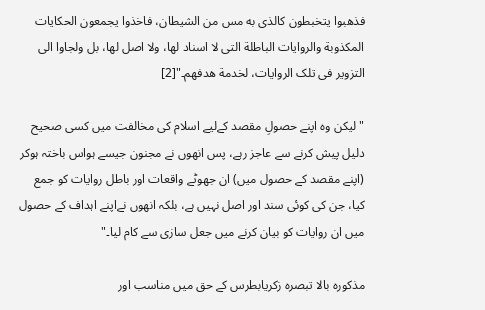فذهبوا یتخبطون کالذی به مس من الشیطان، فاخذوا یجمعون الحکایات المکذوبة والروایات الباطلة التی لا اسناد لها، ولا اصل لها، بل ولجاوا الی التزویر فی تلک الروایات، لخدمة هدفهم۔"[2]

"لیکن وہ اپنے حصولِ مقصد کےلیے اسلام کی مخالفت میں کسی صحیح دلیل پیش کرنے سے عاجز رہے، پس انھوں نے مجنون جیسے ہواس باختہ ہوکر (اپنے مقصد کے حصول میں) ان جھوٹے واقعات اور باطل روایات کو جمع کیا، جن کی کوئی سند اور اصل نہیں ہے، بلکہ انھوں نےاپنے اہداف کے حصول میں ان روایات کو بیان کرنے میں جعل سازی سے کام لیا۔"

مذکورہ بالا تبصرہ زکریابطرس کے حق میں مناسب اور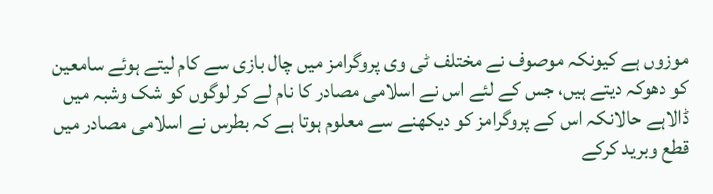موزوں ہے کیونکہ موصوف نے مختلف ٹی وی پروگرامز میں چال بازی سے کام لیتے ہوئے سامعین کو دھوکہ دیتے ہیں، جس کے لئے اس نے اسلامی مصادر کا نام لے کر لوگوں کو شک وشبہ میں ڈالاہے حالانکہ اس کے پروگرامز کو دیکھنے سے معلوم ہوتا ہے کہ بطرس نے اسلامی مصادر میں قطع وبرید کرکے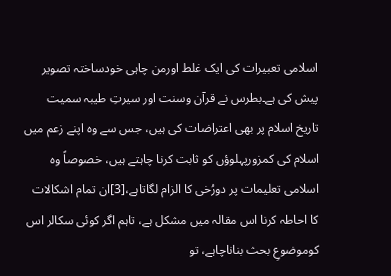اسلامی تعبیرات کی ایک غلط اورمن چاہی خودساختہ تصویر پیش کی ہے۔بطرس نے قرآن وسنت اور سیرتِ طیبہ سمیت تاریخ اسلام پر بھی اعتراضات کی ہیں، جس سے وہ اپنے زعم میں اسلام کی کمزورپہلوؤں کو ثابت کرنا چاہتے ہیں، خصوصاً وہ اسلامی تعلیمات پر دورُخی کا الزام لگاتاہے،[3]ان تمام اشکالات کا احاطہ کرنا اس مقالہ میں مشکل ہے، تاہم اگر کوئی سکالر اس کوموضوعِ بحث بناناچاہے، تو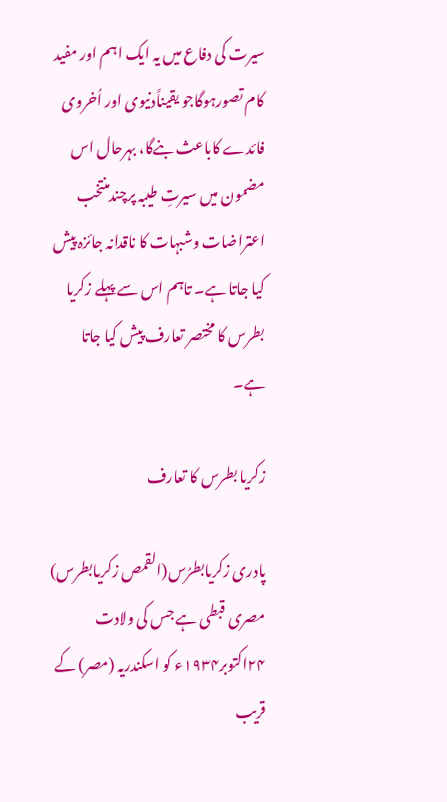سیرت کی دفاع میں یہ ایک اہم اور مفید کام تصورہوگاجو یقیناًدنیوی اور اُخروی فائدے کاباعث بنےگا، بہرحال اس مضمون میں سیرتِ طیبہ پرچندمنتخب اعتراضات وشبہات کا ناقدانہ جائزہ پیش کیا جاتا ہے۔ تاہم اس سے پہلے زکریا بطرس کا مختصر تعارف پیش کیا جاتا ہے۔

زکریا بطرس کا تعارف

پادری زکریابطرُس(القمص زکریابطرس) مصری قبطی ہے جس کی ولادت ۲۴اکتوبر۱۹۳۴ء کو اسکندریہ (مصر) کے قریب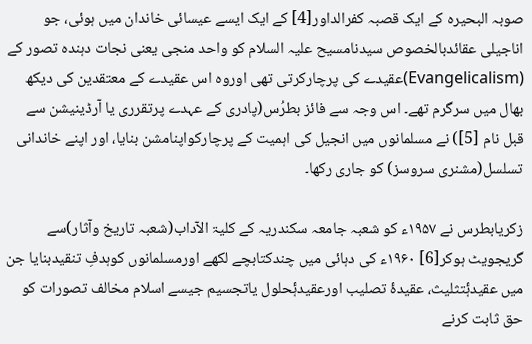صوبہ البحیرہ کے ایک قصبہ کفرالداور[4] کے ایک ایسے عیسائی خاندان میں ہوئی، جو اناجیلی عقائدبالخصوص سیدنامسیح علیہ السلام کو واحد منجی یعنی نجات دہندہ تصور کے (Evangelicalism)عقیدے کی پرچارکرتی تھی اوروہ اس عقیدے کے معتقدین کی دیکھ بھال میں سرگرم تھے۔ اس وجہ سے فائز بطرُس(پادری کے عہدے پرتقرری یا آرڈینیشن سے قبل نام [5]) نے مسلمانوں میں انجیل کی اہمیت کے پرچارکواپنامشن بنایا، اور اپنے خاندانی تسلسل(مشنری سروسز) کو جاری رکھا۔

زکریابطرس نے ۱۹۵۷ء کو شعبہ جامعہ سکندریہ کے کلیۃ الآداب(شعبہ تاریخ وآثار)سے گریجویٹ ہوکر[6] ۱۹۶۰ء کی دہائی میں چندکتابچے لکھے اورمسلمانوں کوہدفِ تنقیدبنایا جن میں عقیدۂتثلیث، عقیدۂ تصلیب اورعقیدۂحلول یاتجسیم جیسے اسلام مخالف تصورات کو حق ثابت کرنے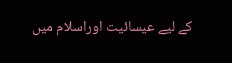کے لیے عیسائیت اوراسلام میں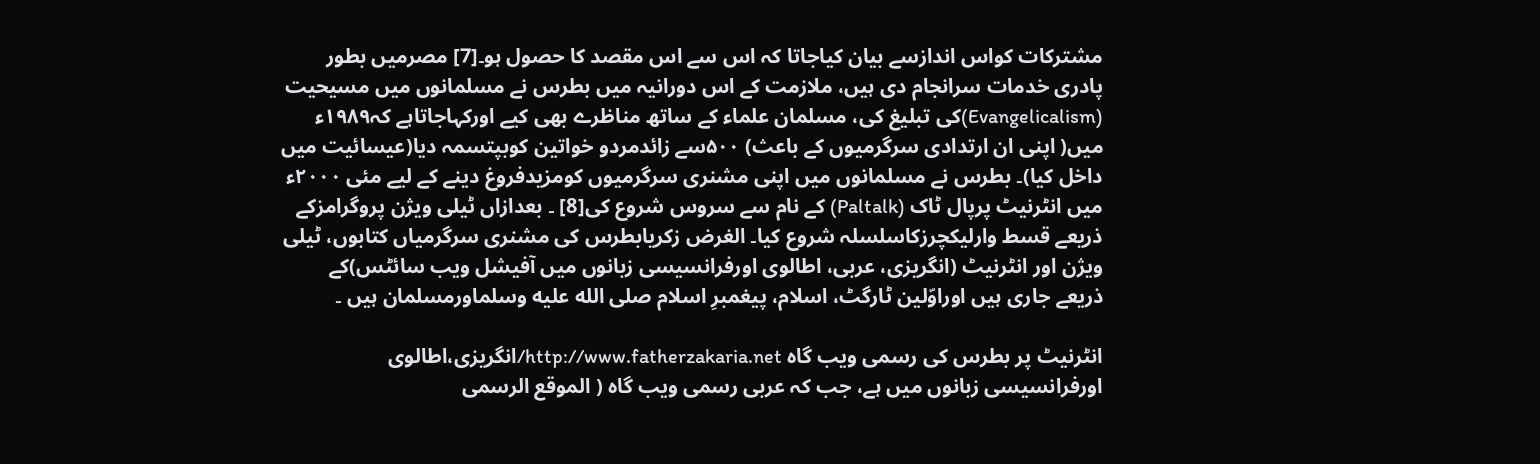مشترکات کواس اندازسے بیان کیاجاتا کہ اس سے اس مقصد کا حصول ہو۔[7] مصرمیں بطور پادری خدمات سرانجام دی ہیں، ملازمت کے اس دورانیہ میں بطرس نے مسلمانوں میں مسیحیت (Evangelicalism)کی تبلیغ کی، مسلمان علماء کے ساتھ مناظرے بھی کیے اورکہاجاتاہے کہ۱۹۸۹ء میں( اپنی ان ارتدادی سرگرمیوں کے باعث) ۵۰۰سے زائدمردو خواتین کوبپتسمہ دیا(عیسائیت میں داخل کیا)۔ بطرس نے مسلمانوں میں اپنی مشنری سرگرمیوں کومزیدفروغ دینے کے لیے مئی ۲۰۰۰ء میں انٹرنیٹ پرپال ٹاک (Paltalk) کے نام سے سروس شروع کی[8] ۔ بعدازاں ٹیلی ویژن پروگرامزکے ذریعے قسط وارلیکچرزکاسلسلہ شروع کیا۔ الغرض زکریابطرس کی مشنری سرگرمیاں کتابوں، ٹیلی ویژن اور انٹرنیٹ (انگریزی، عربی، اطالوی اورفرانسیسی زبانوں میں آفیشل ویب سائٹس)کے ذریعے جاری ہیں اوراوّلین ٹارگٹ، اسلام، پیغمبرِ اسلام صلى الله عليه وسلماورمسلمان ہیں ۔

انٹرنیٹ پر بطرس کی رسمی ویب گاہ http://www.fatherzakaria.net/انگریزی،اطالوی اورفرانسیسی زبانوں میں ہے، جب کہ عربی رسمی ویب گاہ ( الموقع الرسمی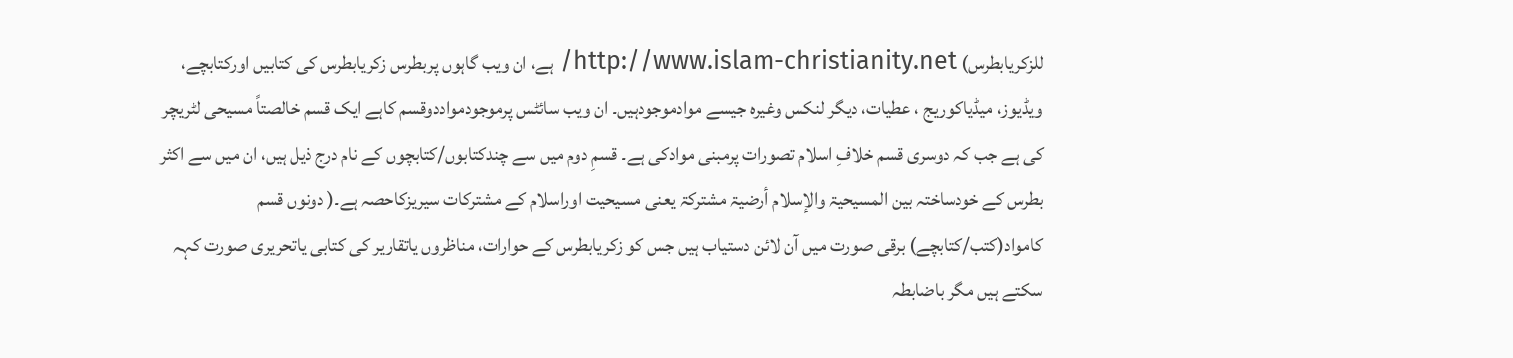للزکریابطرس) http://www.islam-christianity.net/ ہے، ان ویب گاہوں پربطرس زکریابطرس کی کتابیں اورکتابچے، ویڈیوز، میڈیاکوریج ، عطیات، دیگر لنکس وغیرہ جیسے موادموجودہیں۔ ان ویب سائٹس پرموجودمواددوقسم کاہے ایک قسم خالصتاً مسیحی لٹریچر کی ہے جب کہ دوسری قسم خلافِ اسلام تصورات پرمبنی موادکی ہے۔ قسمِ دوم میں سے چندکتابوں/کتابچوں کے نام درج ذیل ہیں، ان میں سے اکثر بطرس کے خودساختہ بين المسيحيۃ والإسلام أرضيۃ مشتركۃ یعنی مسیحیت اوراسلام کے مشترکات سیریزکاحصہ ہے۔( دونوں قسم کامواد(کتب/کتابچے) برقی صورت میں آن لائن دستیاب ہیں جس کو زکریابطرس کے حوارات، مناظروں یاتقاریر کی کتابی یاتحریری صورت کہہ سکتے ہیں مگر باضابطہ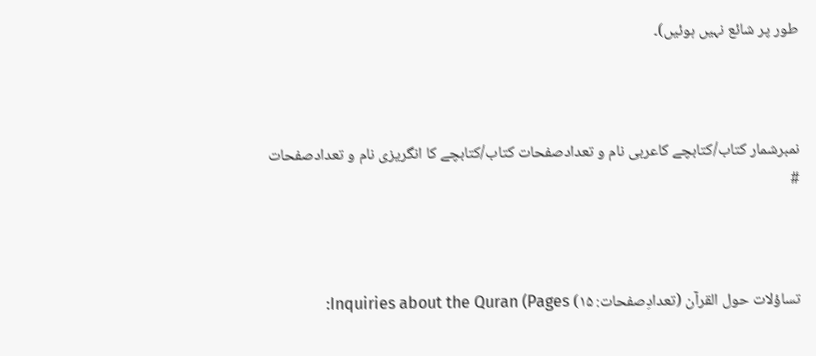طور پر شائع نہیں ہوئیں)۔



نمبرشمار کتاب/کتابچے کاعربی نام و تعدادصفحات کتاب/کتابچے کا انگریزی نام و تعدادصفحات
#



تساؤلات حول القرآن (تعدادِصفحات: ۱۵) Inquiries about the Quran (Pages: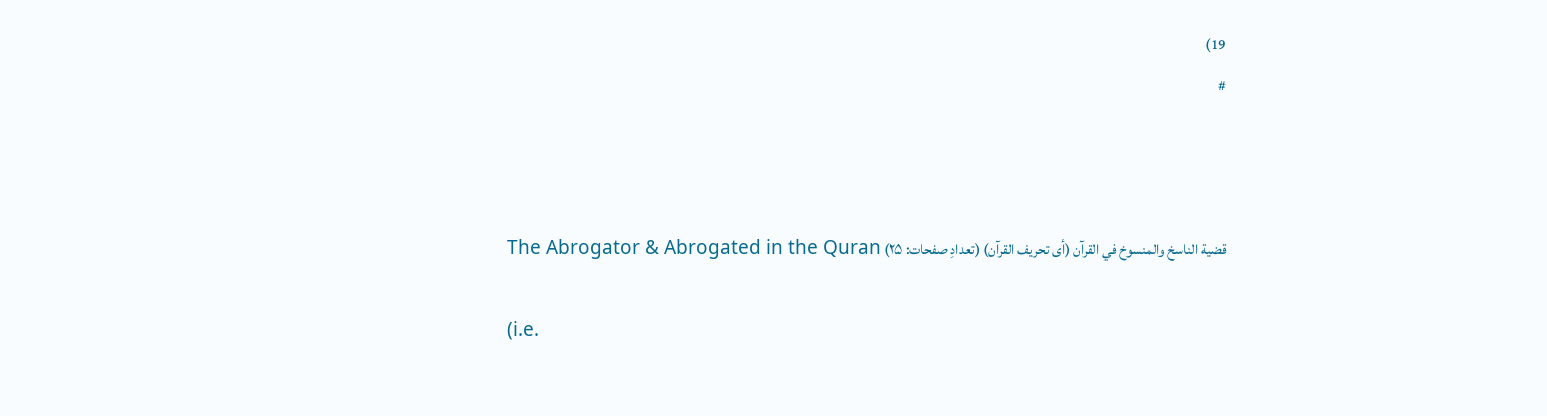19)
#



قضية الناسخ والمنسوخ في القرآن (أى تحريف القرآن) (تعدادِ صفحات: ۲۵) The Abrogator & Abrogated in the Quran

(i.e.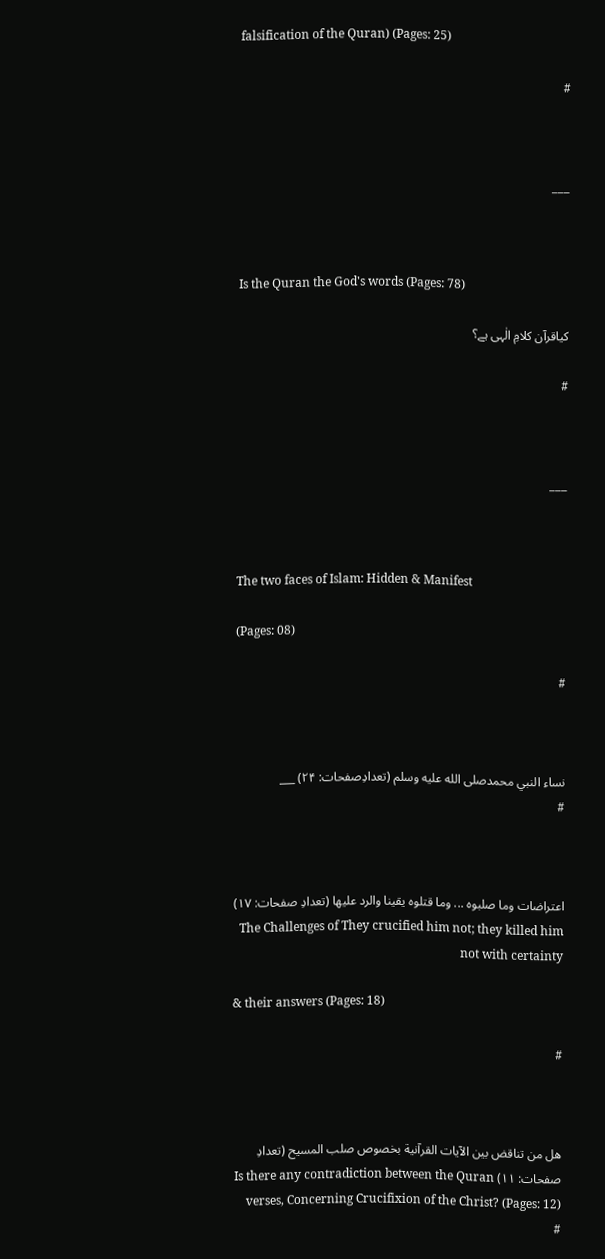falsification of the Quran) (Pages: 25)

#



___



Is the Quran the God's words (Pages: 78)

کیاقرآن کلامِ الٰہی ہے؟

#



___



The two faces of Islam: Hidden & Manifest

(Pages: 08)

#



نساء النبي محمدصلى الله عليه وسلم (تعدادِصفحات: ۲۴) ___
#



اعتراضات وما صلبوه ... وما قتلوه يقينا والرد عليها (تعدادِ صفحات: ۱۷) The Challenges of They crucified him not; they killed him not with certainty

& their answers (Pages: 18)

#



هل من تناقض بين الآيات القرآنية بخصوص صلب المسيح (تعدادِ صفحات: ۱۱) Is there any contradiction between the Quran verses, Concerning Crucifixion of the Christ? (Pages: 12)
#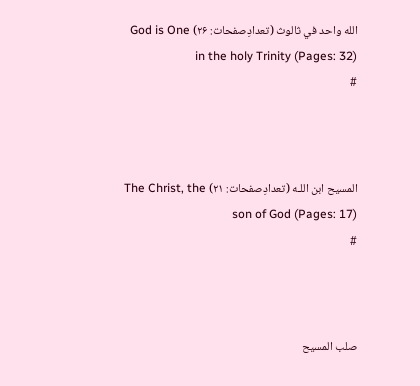الله واحد في ثالوث (تعدادِصفحات: ۲۶) God is One in the holy Trinity (Pages: 32)
#



المسيح ابن اللـه (تعدادِصفحات: ۲۱) The Christ, the son of God (Pages: 17)
#



صلب المسيح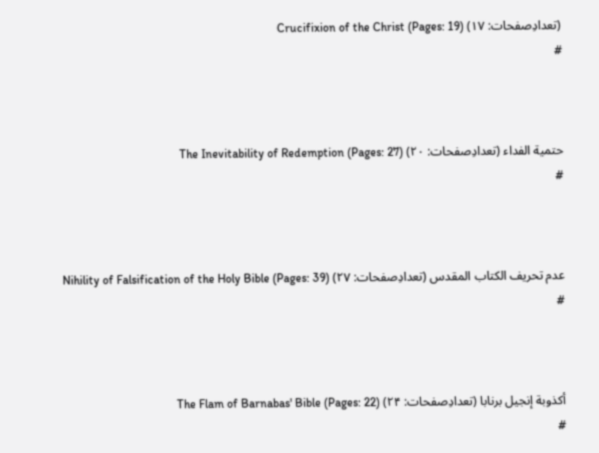(تعدادِصفحات: ۱۷) Crucifixion of the Christ (Pages: 19)
#



حتمية الفداء (تعدادِصفحات: ۲۰) The Inevitability of Redemption (Pages: 27)
#



عدم تحريف الكتاب المقدس (تعدادِصفحات: ۲۷) Nihility of Falsification of the Holy Bible (Pages: 39)
#



أكذوبة إنجيل برنابا (تعدادِصفحات: ۲۴) The Flam of Barnabas' Bible (Pages: 22)
#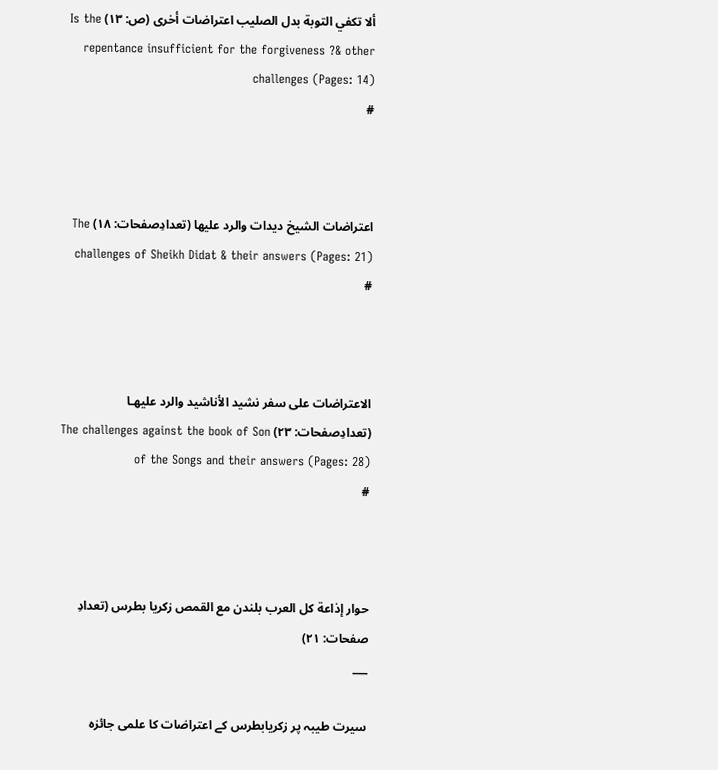ألا تكفي التوبة بدل الصليب اعتراضات أخرى (ص: ۱۳) Is the repentance insufficient for the forgiveness ?& other challenges (Pages: 14)
#



اعتراضات الشيخ ديدات والرد عليها (تعدادِصفحات: ۱۸) The challenges of Sheikh Didat & their answers (Pages: 21)
#



الاعتراضات على سفر نشيد الأناشيد والرد عليهـا (تعدادِصفحات: ۲۳) The challenges against the book of Son of the Songs and their answers (Pages: 28)
#



حوار إذاعة كل العرب بلندن مع القمص زكريا بطرس (تعدادِ صفحات: ۲۱)
___

سیرت طیبہ پر زکریابطرس کے اعتراضات کا علمی جائزہ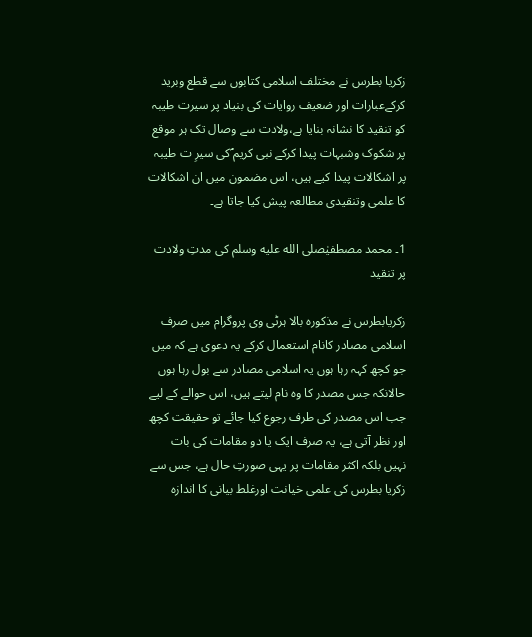زکریا بطرس نے مختلف اسلامی کتابوں سے قطع وبرید کرکےعبارات اور ضعیف روایات کی بنیاد پر سیرت طیبہ کو تنقید کا نشانہ بنایا ہے،ولادت سے وصال تک ہر موقع پر شکوک وشبہات پیدا کرکے نبی کریم ؐکی سیرِ ت طیبہ پر اشکالات پیدا کیے ہیں، اس مضمون میں ان اشکالات کا علمی وتنقیدی مطالعہ پیش کیا جاتا ہے۔

1۔ محمد مصطفیٰصلى الله عليه وسلم کی مدتِ ولادت پر تنقید

زکریابطرس نے مذکورہ بالا ہرٹی وی پروگرام میں صرف اسلامی مصادر کانام استعمال کرکے یہ دعوی ہے کہ میں جو کچھ کہہ رہا ہوں یہ اسلامی مصادر سے بول رہا ہوں حالانکہ جس مصدر کا وہ نام لیتے ہیں، اس حوالے کے لیے جب اس مصدر کی طرف رجوع کیا جائے تو حقیقت کچھ اور نظر آتی ہے، یہ صرف ایک یا دو مقامات کی بات نہیں بلکہ اکثر مقامات پر یہی صورتِ حال ہے، جس سے زکریا بطرس کی علمی خیانت اورغلط بیانی کا اندازہ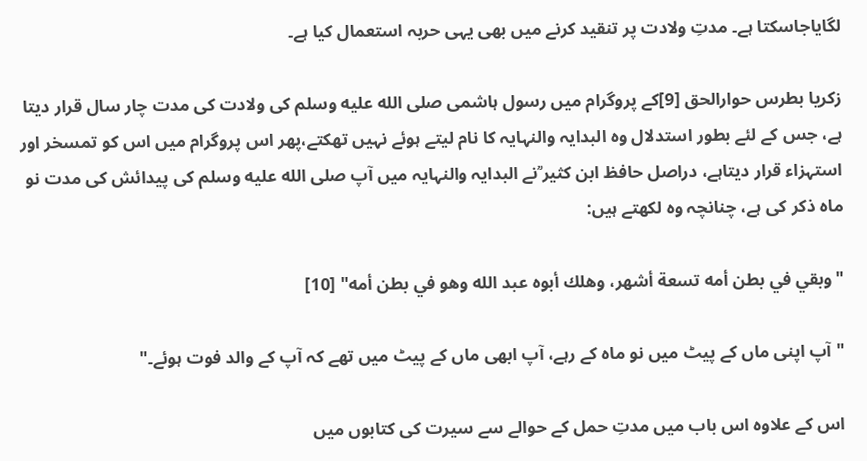لگایاجاسکتا ہے۔ مدتِ ولادت پر تنقید کرنے میں بھی یہی حربہ استعمال کیا ہے۔

زکریا بطرس حوارالحق [9]کے پروگرام میں رسول ہاشمی صلى الله عليه وسلم کی ولادت کی مدت چار سال قرار دیتا ہے، جس کے لئے بطور استدلال وہ البدایہ والنہایہ کا نام لیتے ہوئے نہیں تھکتے،پھر اس پروگرام میں اس کو تمسخر اور استہزاء قرار دیتاہے، دراصل حافظ ابن کثیر ؒنے البدایہ والنہایہ میں آپ صلى الله عليه وسلم کی پیدائش کی مدت نو ماہ ذکر کی ہے، چنانچہ وہ لکھتے ہیں:

"وبقي في بطن أمه تسعة أشهر، وهلك أبوه عبد الله وهو في بطن أمه" [10]

"آپ اپنی ماں کے پیٹ میں نو ماہ کے رہے، آپ ابھی ماں کے پیٹ میں تھے کہ آپ کے والد فوت ہوئے۔"

اس کے علاوہ اس باب میں مدتِ حمل کے حوالے سے سیرت کی کتابوں میں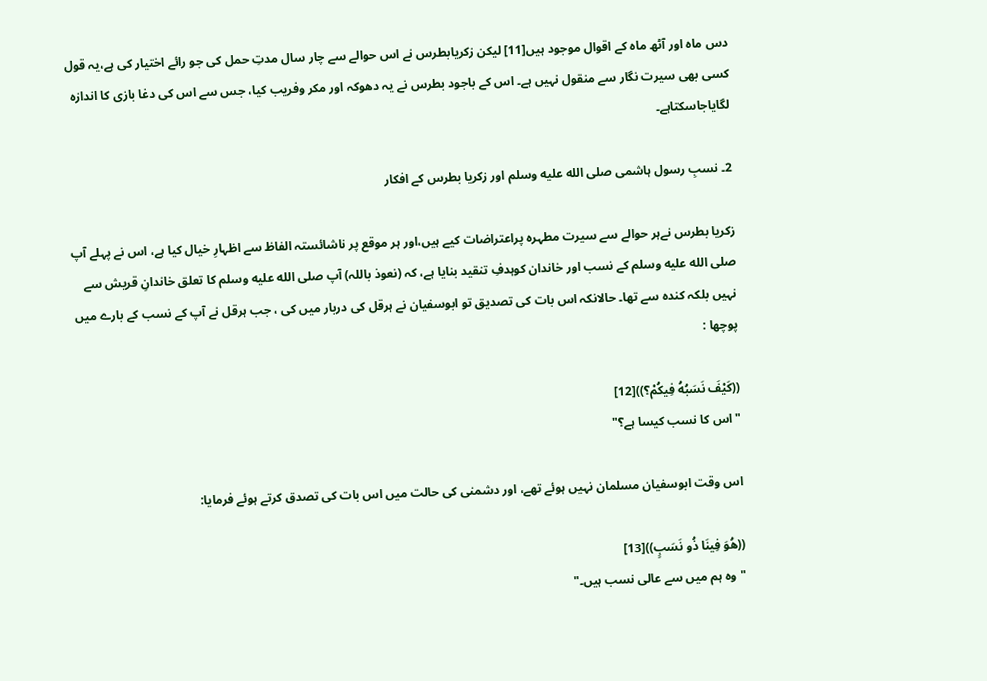دس ماہ اور آٹھ ماہ کے اقوال موجود ہیں[11] لیکن زکریابطرس نے اس حوالے سے چار سال مدتِ حمل کی جو رائے اختیار کی ہے،یہ قول کسی بھی سیرت نگار سے منقول نہیں ہے۔ اس کے باجود بطرس نے یہ دھوکہ اور مکر وفریب کیا، جس سے اس کی دغا بازی کا اندازہ لگایاجاسکتاہے۔

2۔ نسبِ رسول ہاشمی صلى الله عليه وسلم اور زکریا بطرس کے افکار

زکریا بطرس نےہر حوالے سے سیرت مطہرہ پراعتراضات کیے ہیں،اور ہر موقع پر ناشائستہ الفاظ سے اظہارِ خیال کیا ہے، اس نے پہلے آپ صلى الله عليه وسلم کے نسب اور خاندان کوہدفِ تنقید بنایا ہے، کہ (نعوذ باللہ) آپ صلى الله عليه وسلم کا تعلق خاندانِ قریش سے نہیں بلکہ کندہ سے تھا۔ حالانکہ اس بات کی تصدیق تو ابوسفیان نے ہرقل کی دربار میں کی ، جب ہرقل نے آپ کے نسب کے بارے میں پوچھا :

((كَيْفَ نَسَبُهُ فِيكُمْ؟))[12]
" اس کا نسب کیسا ہے؟"

اس وقت ابوسفیان مسلمان نہیں ہوئے تھے، اور دشمنی کی حالت میں اس بات کی تصدق کرتے ہوئے فرمایا:

((هُوَ فِينَا ذُو نَسَبٍ))[13]
" وہ ہم میں سے عالی نسب ہیں۔"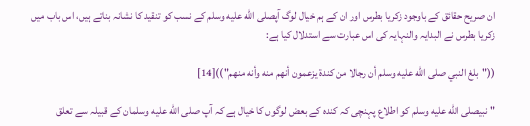ان صریح حقائق کے باوجود زکریا بطرس اور ان کے ہم خیال لوگ آپصلى الله عليه وسلم کے نسب کو تنقید کا نشانہ بناتے ہیں، اس باب میں زکریا بطرس نے البدایہ والنہایہ کی اس عبارت سے استدلال کیا ہے:

(("بلغ النبي صلى الله عليه وسلم أن رجالا من كندة يزعمون أنهم منه وأنه منهم"))[14]

" نبیصلى الله عليه وسلم کو اطلاع پہنچی کہ کندہ کے بعض لوگوں کا خیال ہے کہ آپ صلى الله عليه وسلمان کے قبیلہ سے تعلق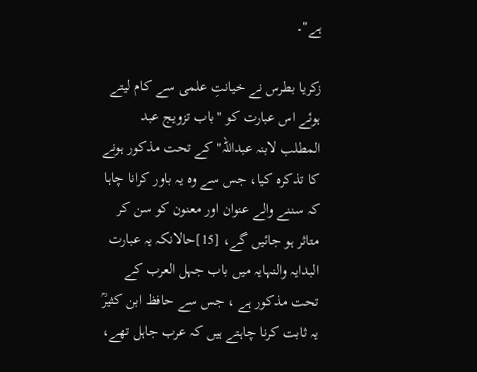ہے"۔

زکریا بطرس نے خیانتِ علمی سے کام لیتے ہوئے اس عبارت کو "باب تزویج عبد المطلب لابنہ عبداللہ" کے تحت مذکور ہونے کا تذکرہ کیا، جس سے وہ یہ باور کرانا چاہا کہ سننے والے عنوان اور معنون کو سن کر متاثر ہو جائیں گے، [15]حالانکہ یہ عبارت البدایہ والنہایہ میں باب جہل العرب کے تحت مذکور ہے ، جس سے حافظ ابن کثیرؒ یہ ثابت کرنا چاہتے ہیں کہ عرب جاہل تھے،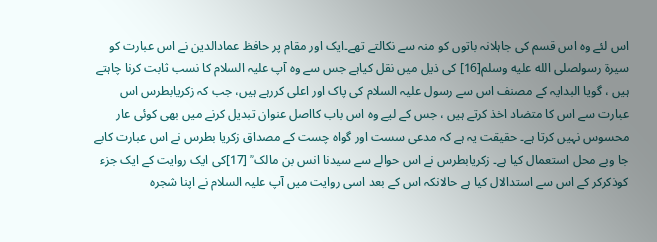اس لئے وہ اس قسم کی جاہلانہ باتوں کو منہ سے نکالتے تھے۔ایک اور مقام پر حافظ عمادالدین نے اس عبارت کو سيرة رسولصلى الله عليه وسلم[16] کی ذیل میں نقل کیاہے جس سے وہ آپ علیہ السلام کا نسب ثابت کرنا چاہتے ہیں ، گویا البدایہ کے مصنف اس سے رسول علیہ السلام کی پاک اور اعلی کررہے ہیں، جب کہ زکریابطرس اس عبارت سے اس کا متضاد اخذ کرتے ہیں ، جس کے لیے وہ اس باب کااصل عنوان تبدیل کرنے میں بھی کوئی عار محسوس نہیں کرتا ہے۔ حقیقت یہ ہے کہ مدعی سست اور گواہ چست کے مصداق زکریا بطرس نے اس عبارت کابے جا وبے محل استعمال کیا ہے۔ زکریابطرس نے اس حوالے سے سیدنا انس بن مالک ؒ [17]کی ایک روایت کے ایک جزء کوذکرکر کے اس سے استدالال کیا ہے حالانکہ اس کے بعد اسی روایت میں آپ علیہ السلام نے اپنا شجرہ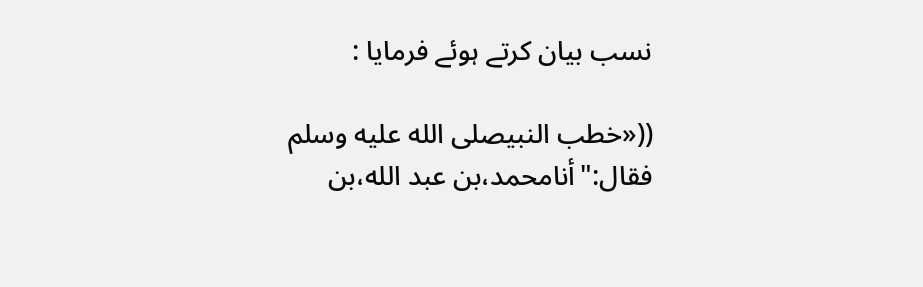نسب بیان کرتے ہوئے فرمایا :

((«خطب النبيصلى الله عليه وسلم فقال:"أنامحمد،بن عبد الله،بن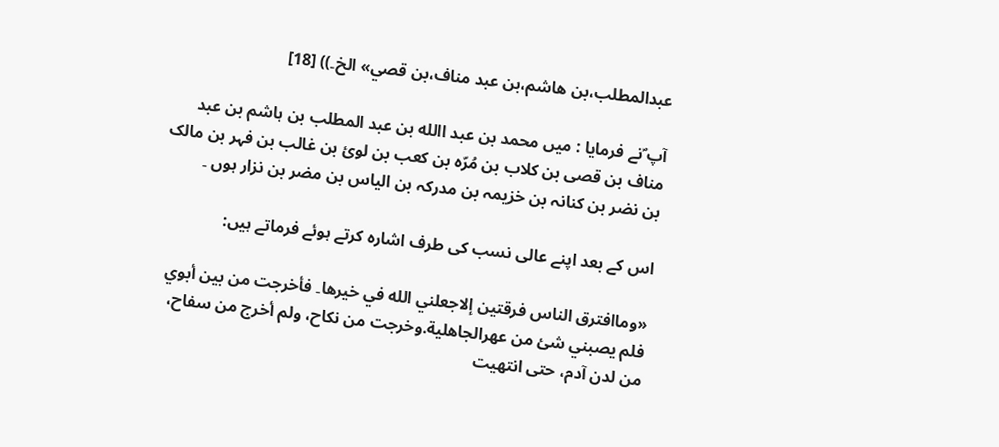عبدالمطلب،بن هاشم،بن عبد مناف،بن قصي» الخ۔)) [18]

آپ ؐنے فرمایا : میں محمد بن عبد االله بن عبد المطلب بن ہاشم بن عبد مناف بن قصی بن کلاب بن مُرّہ بن کعب بن لوئ بن غالب بن فہر بن مالک بن نضر بن کنانہ بن خزیمہ بن مدرکہ بن الیاس بن مضر بن نزار ہوں ۔

اس کے بعد اپنے عالی نسب کی طرف اشارہ کرتے ہوئے فرماتے ہیں:

«وماافترق الناس فرقتين إلاجعلني الله في خيرها۔ فأخرجت من بين أبوي فلم يصبني شئ من عهرالجاهلية.وخرجت من نكاح، ولم أخرج من سفاح، من لدن آدم، حتى انتهيت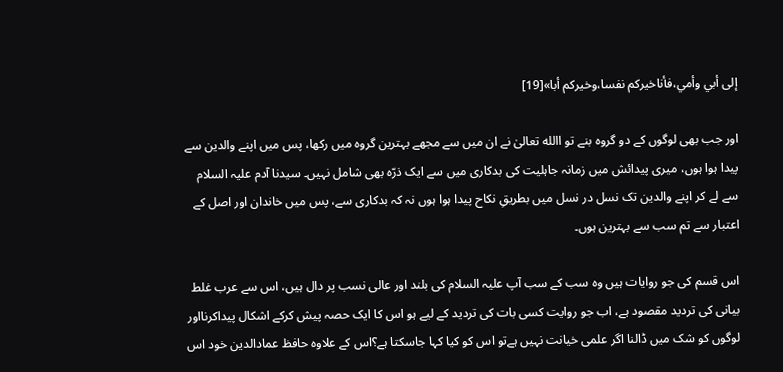إلى أبي وأمي،فأناخيركم نفسا،وخيركم أبا»[19]

اور جب بھی لوگوں کے دو گروہ بنے تو االله تعالیٰ نے ان میں سے مجھے بہترین گروہ میں رکھا، پس میں اپنے والدین سے پیدا ہوا ہوں، میری پیدائش میں زمانہ جاہلیت کی بدکاری میں سے ایک ذرّہ بھی شامل نہیں۔ سیدنا آدم عليہ السلام سے لے کر اپنے والدین تک نسل در نسل میں بطریقِ نکاح پیدا ہوا ہوں نہ کہ بدکاری سے، پس میں خاندان اور اصل کے اعتبار سے تم سب سے بہترین ہوں۔

اس قسم کی جو روایات ہیں وہ سب کے سب آپ علیہ السلام کی بلند اور عالی نسب پر دال ہیں، اس سے عرب غلط بیانی کی تردید مقصود ہے، اب جو روایت کسی بات کی تردید کے لیے ہو اس کا ایک حصہ پیش کرکے اشکال پیداکرنااور لوگوں کو شک میں ڈالنا اگر علمی خیانت نہیں ہےتو اس کو کیا کہا جاسکتا ہے؟اس کے علاوہ حافظ عمادالدین خود اس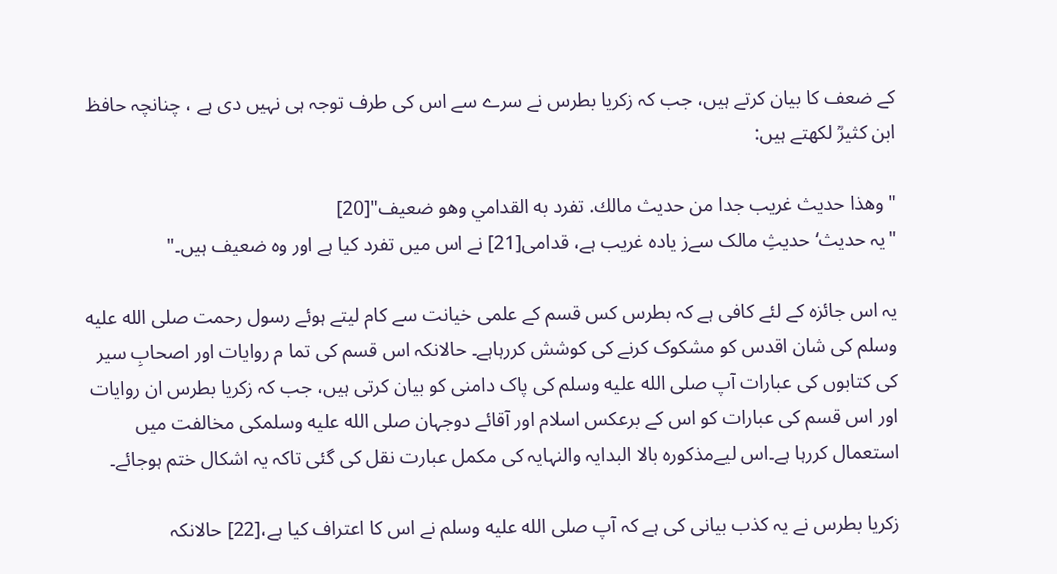کے ضعف کا بیان کرتے ہیں، جب کہ زکریا بطرس نے سرے سے اس کی طرف توجہ ہی نہیں دی ہے ، چنانچہ حافظ ابن کثیرؒ لکھتے ہیں:

"وهذا حديث غريب جدا من حديث مالك. تفرد به القدامي وهو ضعيف"[20]
"یہ حدیث‘ حدیثِ مالک سےز یادہ غریب ہے، قدامی[21] نے اس میں تفرد کیا ہے اور وہ ضعیف ہیں۔"

یہ اس جائزہ کے لئے کافی ہے کہ بطرس کس قسم کے علمی خیانت سے کام لیتے ہوئے رسول رحمت صلى الله عليه وسلم کی شان اقدس کو مشکوک کرنے کی کوشش کررہاہے۔ حالانکہ اس قسم کی تما م روایات اور اصحابِ سیر کی کتابوں کی عبارات آپ صلى الله عليه وسلم کی پاک دامنی کو بیان کرتی ہیں، جب کہ زکریا بطرس ان روایات اور اس قسم کی عبارات کو اس کے برعکس اسلام اور آقائے دوجہان صلى الله عليه وسلمکی مخالفت میں استعمال کررہا ہے۔اس لیےمذکورہ بالا البدایہ والنہایہ کی مکمل عبارت نقل کی گئی تاکہ یہ اشکال ختم ہوجائے۔

زکریا بطرس نے یہ کذب بیانی کی ہے کہ آپ صلى الله عليه وسلم نے اس کا اعتراف کیا ہے،[22] حالانکہ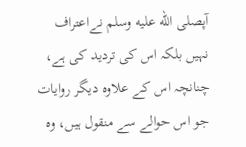آپصلى الله عليه وسلم نےاعتراف نہیں بلکہ اس کی تردید کی ہے، چنانچہ اس کے علاوہ دیگر روایات جو اس حوالے سے منقول ہیں، وہ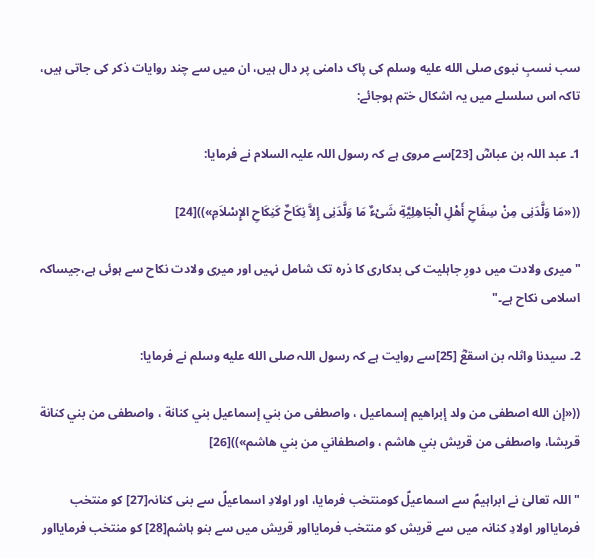سب نسبِ نبوی صلى الله عليه وسلم کی پاک دامنی پر دال ہیں، ان میں سے چند روایات ذکر کی جاتی ہیں، تاکہ اس سلسلے میں یہ اشکال ختم ہوجائے:

1۔ عبد اللہ بن عباسؓ [23]سے مروی ہے کہ رسول اللہ علیہ السلام نے فرمایا:

((«مَا وَلَّدَنِى مِنْ سِفَاحِ أَهْلِ الْجَاهِلِيَّةِ شَىْءٌ مَا وَلَّدَنِى إِلاَّ نِكَاحٌ كَنِكَاحِ الإِسْلاَمِ»))[24]

"میری ولادت میں دورِ جاہلیت کی بدکاری کا ذرہ تک شامل نہیں اور میری ولادت نکاح سے ہوئی ہے،جیساکہ اسلامی نکاح ہے۔"

2۔ سیدنا واثلہ بن اسقعؓ [25]سے روایت ہے کہ رسول اللہ صلى الله عليه وسلم نے فرمایا:

((«إن الله اصطفى من ولد إبراهيم إسماعيل ، واصطفى من بني إسماعيل بني كنانة ، واصطفى من بني كنانة قريشا، واصطفى من قريش بني هاشم ، واصطفاني من بني هاشم»))[26]

" اللہ تعالیٰ نے ابراہیمؑ سے اسماعیلؑ کومنتخب فرمایا، اور اولادِ اسماعیلؑ سے بنی کنانہ[27] کو منتخب فرمایااور اولادِ کنانہ میں سے قریش کو منتخب فرمایااور قریش میں سے بنو ہاشم[28] کو منتخب فرمایااور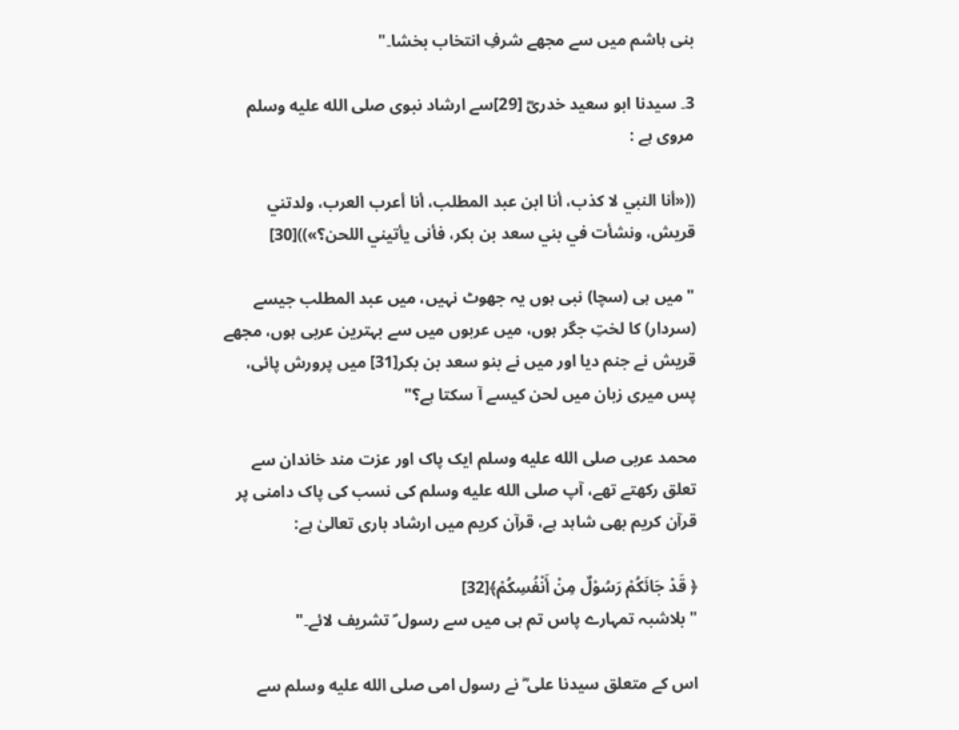بنی ہاشم میں سے مجھے شرفِ انتخاب بخشا۔"

3۔ سیدنا ابو سعید خدریؓ [29]سے ارشاد نبوی صلى الله عليه وسلم مروی ہے :

((«أنا النبي لا كذب، أنا ابن عبد المطلب، أنا أعرب العرب، ولدتني قريش، ونشأت في بني سعد بن بكر، فأنى يأتيني اللحن؟»))[30]

" میں ہی (سچا) نبی ہوں یہ جھوٹ نہیں، میں عبد المطلب جیسے (سردار) کا لختِ جگر ہوں، میں عربوں میں سے بہترین عربی ہوں، مجھے قریش نے جنم دیا اور میں نے بنو سعد بن بکر[31] میں پرورش پائی، پس میری زبان میں لحن کیسے آ سکتا ہے؟"

محمد عربی صلى الله عليه وسلم ایک پاک اور عزت مند خاندان سے تعلق رکھتے تھے، آپ صلى الله عليه وسلم کی نسب کی پاک دامنی پر قرآن کریم بھی شاہد ہے، قرآن کریم میں ارشاد باری تعالیٰ ہے:

﴿ قَدْ جَائَکُمْ رَسُوْلٌ مِنْ أَنْفُسِکُمْ﴾[32]
"بلاشبہ تمہارے پاس تم ہی میں سے رسول ؐ تشریف لائے۔"

اس کے متعلق سیدنا علی ؓ نے رسول امی صلى الله عليه وسلم سے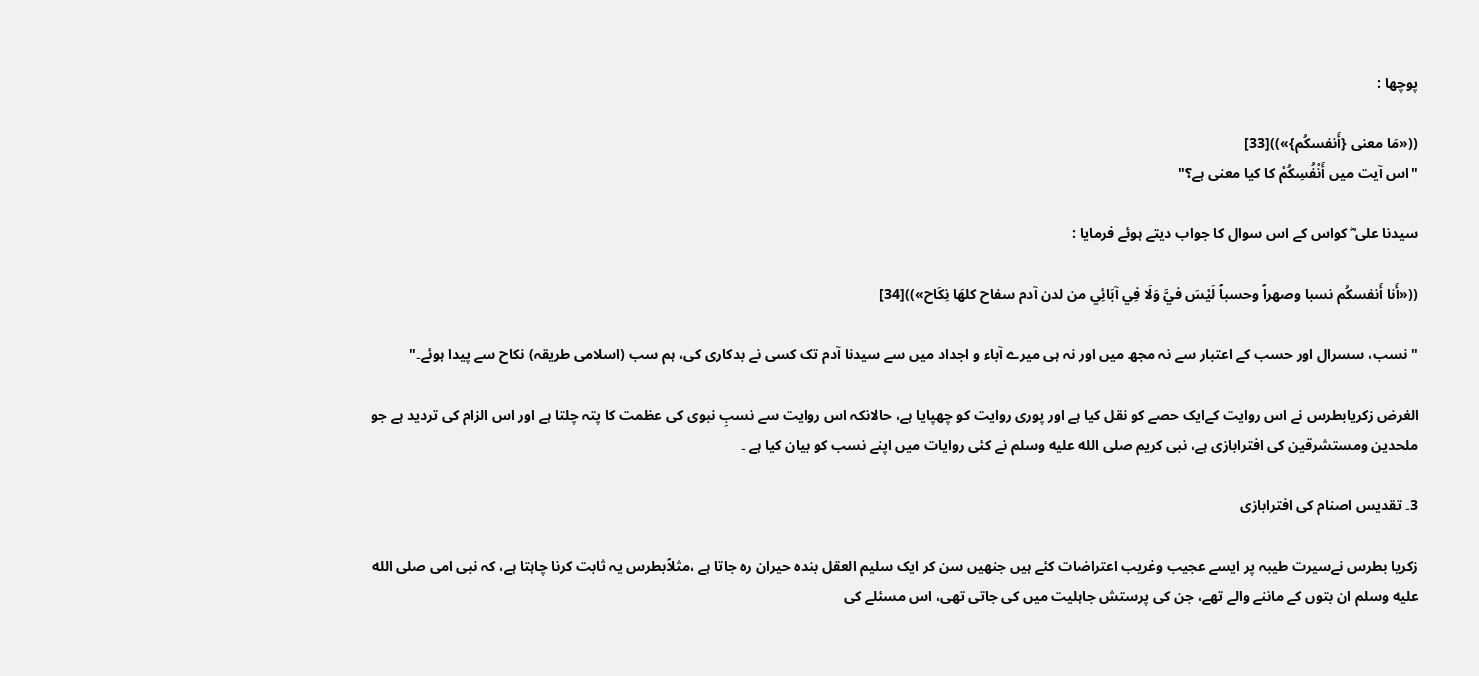پوچھا :

((«مَا معنى {أَنفسكُم}»))[33]
"اس آیت میں أَنْفُسِکُمْ کا کیا معنی ہے؟"

سیدنا علی ؓ کواس کے اس سوال کا جواب دیتے ہوئے فرمایا :

((«أَنا أَنفسكُم نسبا وصهراً وحسباً لَيْسَ فيَّ وَلَا فِي آبَائِي من لدن آدم سفاح كلهَا نِكَاح»))[34]

" نسب، سسرال اور حسب کے اعتبار سے نہ مجھ میں اور نہ ہی میرے آباء و اجداد میں سے سیدنا آدم تک کسی نے بدکاری کی، ہم سب (اسلامی طریقہ) نکاح سے پیدا ہوئے۔"

الغرض زکریابطرس نے اس روایت کےایک حصے کو نقل کیا ہے اور پوری روایت کو چھپایا ہے، حالانکہ اس روایت سے نسبِ نبوی کی عظمت کا پتہ چلتا ہے اور اس الزام کی تردید ہے جو ملحدین ومستشرقین کی افترابازی ہے، نبی کریم صلى الله عليه وسلم نے کئی روایات میں اپنے نسب کو بیان کیا ہے ۔

3۔ تقدیس اصنام کی افترابازی

زکریا بطرس نےسیرت طیبہ پر ایسے عجیب وغریب اعتراضات کئے ہیں جنھیں سن کر ایک سلیم العقل بندہ حیران رہ جاتا ہے ،مثلاًبطرس یہ ثابت کرنا چاہتا ہے، کہ نبی امی صلى الله عليه وسلم ان بتوں کے ماننے والے تھے، جن کی پرستش جاہلیت میں کی جاتی تھی، اس مسئلے کی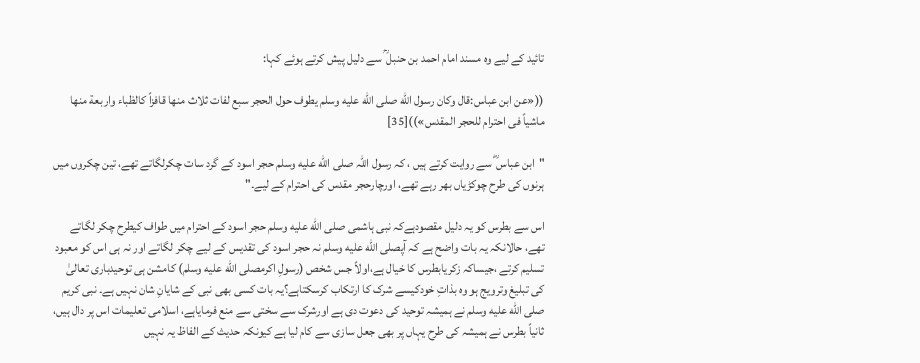تائید کے لیے وہ مسند امام احمد بن حنبل ؒ سے دلیل پیش کرتے ہوئے کہا:

((«عن ابن عباس:قال وکان رسول الله صلى الله عليه وسلم یطوف حول الحجر سبع لفات ثلاث منها قافزاً کالظباء واربعة منها ماشیاً فی احترام للحجر المقدس»))[35]

"ابن عباس ؓ سے روایت کرتے ہیں ، کہ رسول اللہ صلى الله عليه وسلم حجر اسود کے گرد سات چکرلگاتے تھے، تین چکروں میں ہرنوں کی طرح چوکڑیاں بھر رہے تھے، اورچارحجر مقدس کی احترام کے لیے۔"

اس سے بطرس کو یہ دلیل مقصودہےکہ نبی ہاشمی صلى الله عليه وسلم حجر اسود کے احترام میں طواف کیطرح چکر لگاتے تھے، حالانکہ یہ بات واضح ہے کہ آپصلى الله عليه وسلم نہ حجر اسود کی تقدیس کے لیے چکر لگاتے اور نہ ہی اس کو معبود تسلیم کرتے ،جیساکہ زکریابطرس کا خیال ہے،اولاً جس شخص (رسولِ اکرمصلى الله عليه وسلم) کامشن ہی توحیدباری تعالیٰ کی تبلیغ وترویج ہو وہ بذاتِ خودکیسے شرک کا ارتکاب کرسکتاہے؟یہ بات کسی بھی نبی کے شایانِ شان نہیں ہے۔ نبی کریم صلى الله عليه وسلم نے ہمیشہ توحید کی دعوت دی ہے اورشرک سے سختی سے منع فرمایاہے، اسلامی تعلیمات اس پر دال ہیں، ثانیاً بطرس نے ہمیشہ کی طرح یہاں پر بھی جعل سازی سے کام لیا ہے کیونکہ حدیث کے الفاظ یہ نہیں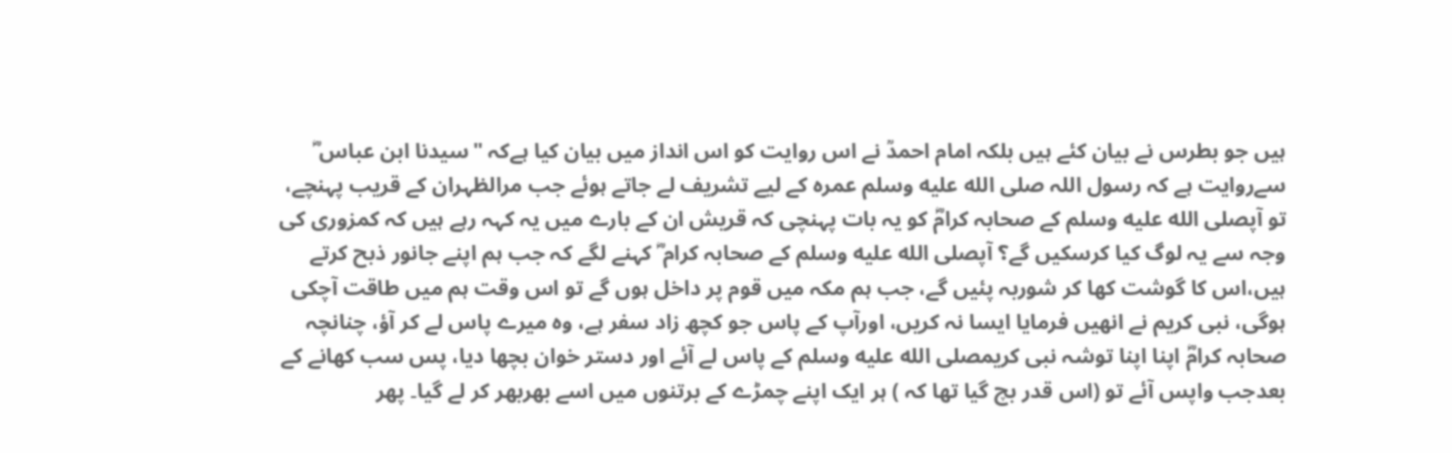ہیں جو بطرس نے بیان کئے ہیں بلکہ امام احمدؒ نے اس روایت کو اس انداز میں بیان کیا ہےکہ "سیدنا ابن عباس ؓ سےروایت ہے کہ رسول اللہ صلى الله عليه وسلم عمرہ کے لیے تشریف لے جاتے ہوئے جب مرالظہران کے قریب پہنچے، تو آپصلى الله عليه وسلم کے صحابہ کرامؓ کو یہ بات پہنچی کہ قریش ان کے بارے میں یہ کہہ رہے ہیں کہ کمزوری کی وجہ سے یہ لوگ کیا کرسکیں گے؟ آپصلى الله عليه وسلم کے صحابہ کرام ؓ کہنے لگے کہ جب ہم اپنے جانور ذبح کرتے ہیں،اس کا گوشت کھا کر شوربہ پئیں گے، جب ہم مکہ میں قوم پر داخل ہوں گے تو اس وقت ہم میں طاقت آچکی ہوگی، نبی کریم نے انھیں فرمایا ایسا نہ کریں، اورآپ کے پاس جو کچھ زاد سفر ہے، وہ میرے پاس لے کر آؤ، چنانچہ صحابہ کرامؓ اپنا اپنا توشہ نبی کریمصلى الله عليه وسلم کے پاس لے آئے اور دستر خوان بچھا دیا، پس سب کھانے کے بعدجب واپس آئے تو (اس قدر بچ گیا تھا کہ ) ہر ایک اپنے چمڑے کے برتنوں میں اسے بھربھر کر لے گیا۔ پھر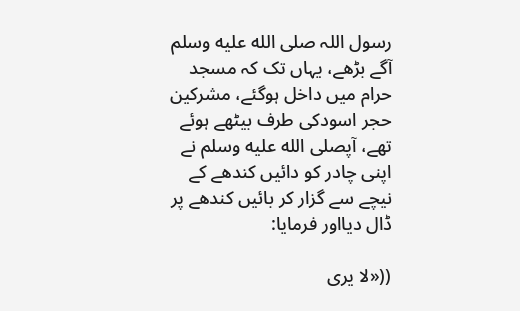رسول اللہ صلى الله عليه وسلم آگے بڑھے، یہاں تک کہ مسجد حرام میں داخل ہوگئے، مشرکین حجر اسودکی طرف بیٹھے ہوئے تھے، آپصلى الله عليه وسلم نے اپنی چادر کو دائیں کندھے کے نیچے سے گزار کر بائیں کندھے پر ڈال دیااور فرمایا:

((«لا يرى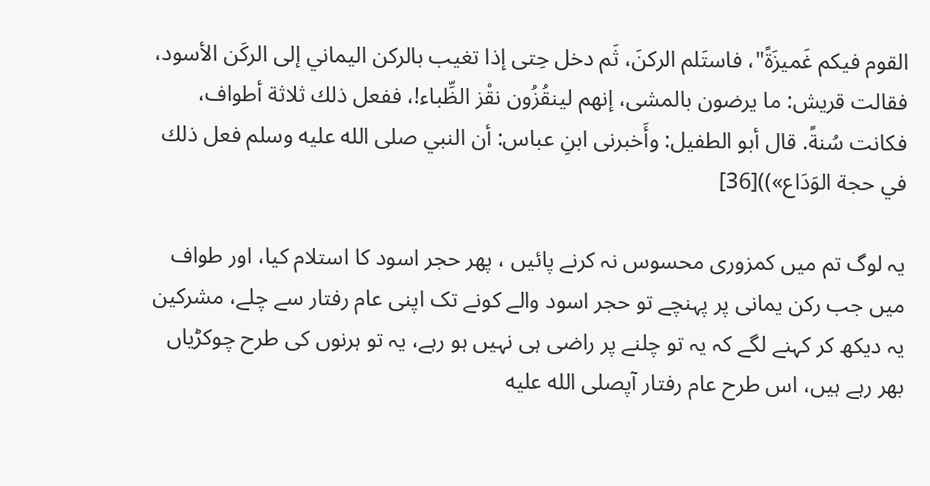القوم فيكم غَميزَةً"، فاستَلم الركنَ، ثَم دخل حِتى إذا تغيب بالركن اليماني إلى الركَن الأسود، فقالت قريش: ما يرضون بالمشى، إنهم لينقُزُون نقْز الظِّباء!، ففعل ذلك ثلاثة أطواف، فكانت سُنةً. قال أبو الطفيل: وأَخبرنى ابنِ عباس: أن النبي صلى الله عليه وسلم فعل ذلك في حجة الوَدَاع»))[36]

یہ لوگ تم میں کمزوری محسوس نہ کرنے پائیں ، پھر حجر اسود کا استلام کیا، اور طواف میں جب رکن یمانی پر پہنچے تو حجر اسود والے کونے تک اپنی عام رفتار سے چلے، مشرکین یہ دیکھ کر کہنے لگے کہ یہ تو چلنے پر راضی ہی نہیں ہو رہے، یہ تو ہرنوں کی طرح چوکڑیاں بھر رہے ہیں، اس طرح عام رفتار آپصلى الله عليه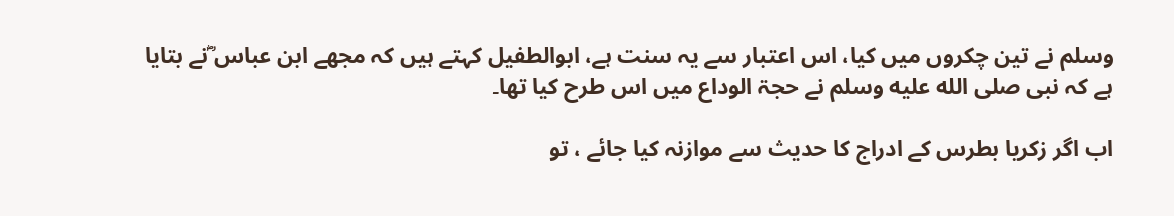وسلم نے تین چکروں میں کیا، اس اعتبار سے یہ سنت ہے، ابوالطفیل کہتے ہیں کہ مجھے ابن عباس ؓنے بتایا ہے کہ نبی صلى الله عليه وسلم نے حجۃ الوداع میں اس طرح کیا تھا۔

اب اگر زکریا بطرس کے ادراج کا حدیث سے موازنہ کیا جائے ، تو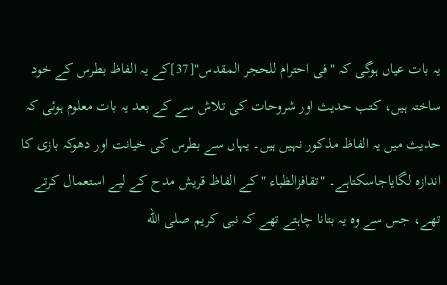یہ بات عیاں ہوگی کہ "فی احترام للحجر المقدس"[37]کے یہ الفاظ بطرس کے خود ساختہ ہیں، کتب حدیث اور شروحات کی تلاش سے کے بعد یہ بات معلوم ہوئی کہ حدیث میں یہ الفاظ مذکور نہیں ہیں۔ یہاں سے بطرس کی خیانت اور دھوکہ بازی کا اندازہ لگایاجاسکتاہے۔ "تقافزالظباء "کے الفاظ قریش مدح کے لیے استعمال کرتے تھے، جس سے وہ یہ بتانا چاہتے تھے کہ نبی کریم صلى الله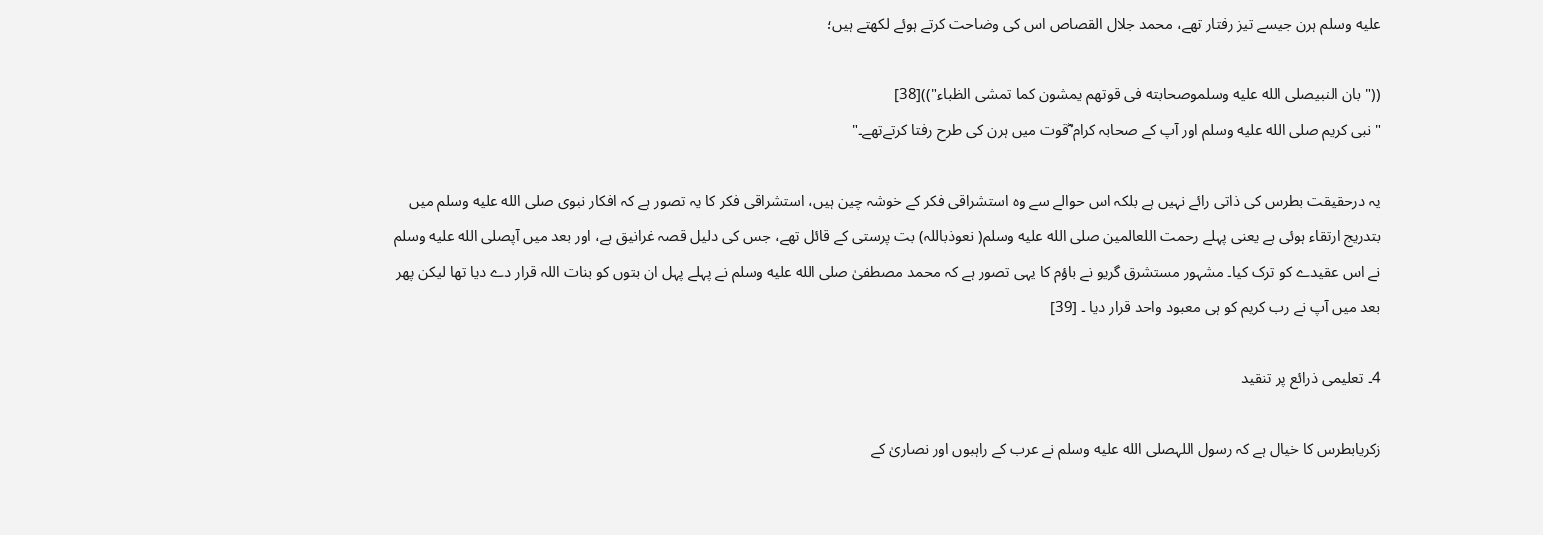عليه وسلم ہرن جیسے تیز رفتار تھے، محمد جلال القصاص اس کی وضاحت کرتے ہوئے لکھتے ہیں؛

(("بان النبیصلى الله عليه وسلموصحابته فی قوتهم یمشون کما تمشی الظباء"))[38]
" نبی کریم صلى الله عليه وسلم اور آپ کے صحابہ کرام ؓقوت میں ہرن کی طرح رفتا کرتےتھے۔"

یہ درحقیقت بطرس کی ذاتی رائے نہیں ہے بلکہ اس حوالے سے وہ استشراقی فکر کے خوشہ چین ہیں، استشراقی فکر کا یہ تصور ہے کہ افکار نبوی صلى الله عليه وسلم میں بتدریج ارتقاء ہوئی ہے یعنی پہلے رحمت اللعالمین صلى الله عليه وسلم( نعوذباللہ) بت پرستی کے قائل تھے، جس کی دلیل قصہ غرانیق ہے، اور بعد میں آپصلى الله عليه وسلم نے اس عقیدے کو ترک کیا۔ مشہور مستشرق گریو نے باؤم کا یہی تصور ہے کہ محمد مصطفیٰ صلى الله عليه وسلم نے پہلے پہل ان بتوں کو بنات اللہ قرار دے دیا تھا لیکن پھر بعد میں آپ نے رب کریم کو ہی معبود واحد قرار دیا ۔ [39]

4۔ تعلیمی ذرائع پر تنقید

زکریابطرس کا خیال ہے کہ رسول اللہصلى الله عليه وسلم نے عرب کے راہبوں اور نصاریٰ کے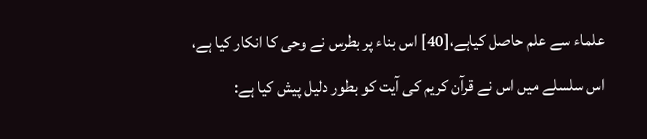علماء سے علم حاصل کیاہے،[40] اس بناء پر بطرس نے وحی کا انکار کیا ہے، اس سلسلے میں اس نے قرآن کریم کی آیت کو بطور دلیل پیش کیا ہے: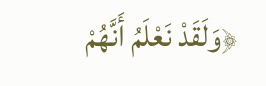﴿وَلَقَدْ نَعْلَمُ أَنَّهُمْ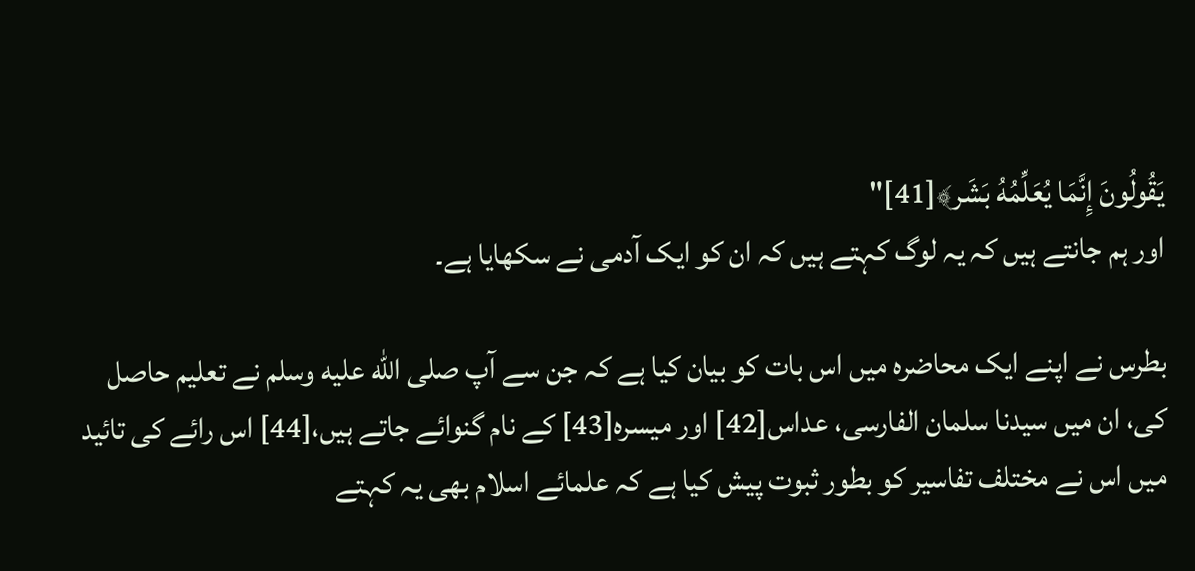يَقُولُونَ إِنَّمَا يُعَلِّمُهُ بَشَر﴾[41]"
اور ہم جانتے ہیں کہ یہ لوگ کہتے ہیں کہ ان کو ایک آدمی نے سکھایا ہے۔

بطرس نے اپنے ایک محاضرہ میں اس بات کو بیان کیا ہے کہ جن سے آپ صلى الله عليه وسلم نے تعلیم حاصل کی، ان میں سیدنا سلمان الفارسی، عداس[42] اور میسرہ[43] کے نام گنوائے جاتے ہیں،[44] اس رائے کی تائید میں اس نے مختلف تفاسیر کو بطور ثبوت پیش کیا ہے کہ علمائے اسلام بھی یہ کہتے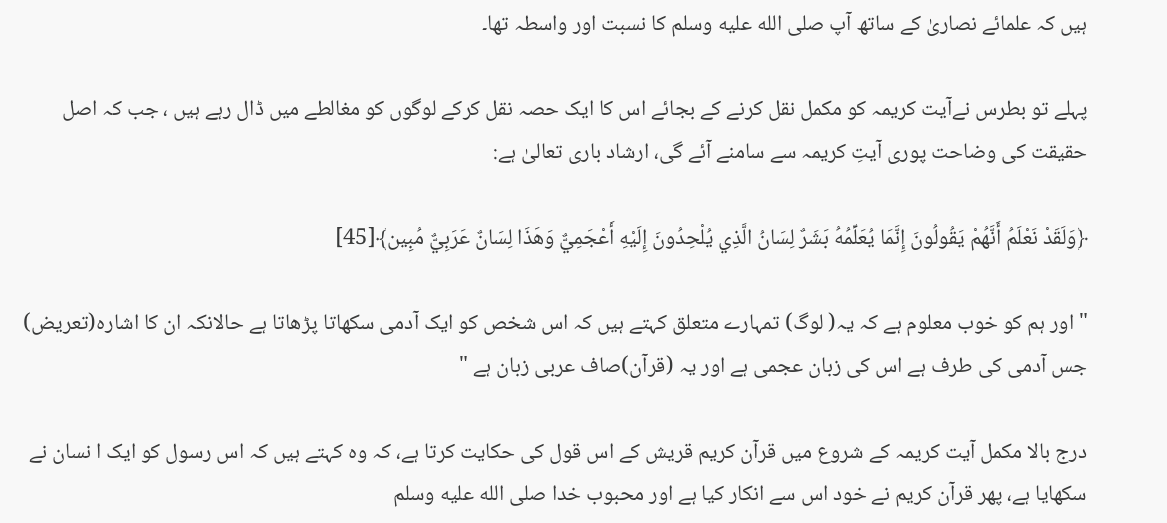ہیں کہ علمائے نصاریٰ کے ساتھ آپ صلى الله عليه وسلم کا نسبت اور واسطہ تھا۔

پہلے تو بطرس نےآیت کریمہ کو مکمل نقل کرنے کے بجائے اس کا ایک حصہ نقل کرکے لوگوں کو مغالطے میں ڈال رہے ہیں ، جب کہ اصل حقیقت کی وضاحت پوری آیتِ کریمہ سے سامنے آئے گی، ارشاد باری تعالیٰ ہے:

﴿وَلَقَدْ نَعْلَمُ أَنَّهُمْ يَقُولُونَ إِنَّمَا يُعَلِّمُهُ بَشَرٌ لِسَانُ الَّذِي يُلْحِدُونَ إِلَيْهِ أَعْجَمِيٌّ وَهَذَا لِسَانٌ عَرَبِيٌّ مُبِين﴾[45]

" اور ہم کو خوب معلوم ہے کہ یہ( لوگ) تمہارے متعلق کہتے ہیں کہ اس شخص کو ایک آدمی سکھاتا پڑھاتا ہے حالانکہ ان کا اشارہ(تعریض) جس آدمی کی طرف ہے اس کی زبان عجمی ہے اور یہ (قرآن)صاف عربی زبان ہے "

درج بالا مکمل آیت کریمہ کے شروع میں قرآن کریم قریش کے اس قول کی حکایت کرتا ہے، کہ وہ کہتے ہیں کہ اس رسول کو ایک ا نسان نے سکھایا ہے، پھر قرآن کریم نے خود اس سے انکار کیا ہے اور محبوب خدا صلى الله عليه وسلم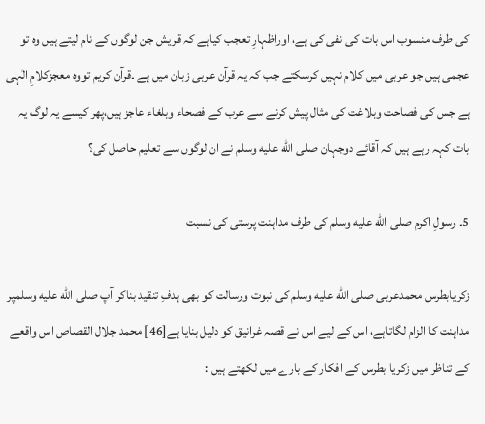کی طرف منسوب اس بات کی نفی کی ہے، اوراظہارِ تعجب کیاہے کہ قریش جن لوگوں کے نام لیتے ہیں وہ تو عجمی ہیں جو عربی میں کلام نہیں کرسکتے جب کہ یہ قرآن عربی زبان میں ہے ۔قرآن کریم تووہ معجزکلامِ الٰہی ہے جس کی فصاحت وبلاغت کی مثال پیش کرنے سے عرب کے فصحاء وبلغاء عاجز ہیں،پھر کیسے یہ لوگ یہ بات کہہ رہے ہیں کہ آقائے دوجہان صلى الله عليه وسلم نے ان لوگوں سے تعلیم حاصل کی؟

5۔ رسولِ اکرم صلى الله عليه وسلم کی طرف مداہنت پرستی کی نسبت

زکریابطرس محمدعربی صلى الله عليه وسلم کی نبوت ورسالت کو بھی ہدفِ تنقید بناکر آپ صلى الله عليه وسلمپر مداہنت کا الزام لگاتاہے، اس کے لیے اس نے قصہ غرانیق کو دلیل بنایا ہے[46] محمد جلال القصاص اس واقعے کے تناظر میں زکریا بطرس کے افکار کے بارے میں لکھتے ہیں :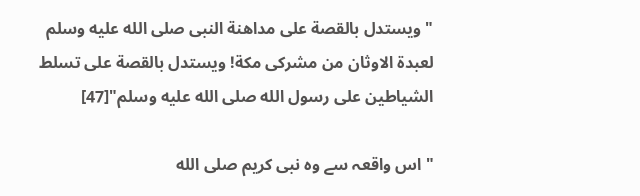"ویستدل بالقصة علی مداهنة النبی صلى الله عليه وسلم لعبدة الاوثان من مشرکی مكة! ویستدل بالقصة علی تسلط الشیاطین علی رسول الله صلى الله عليه وسلم"[47]

" اس واقعہ سے وہ نبی کریم صلى الله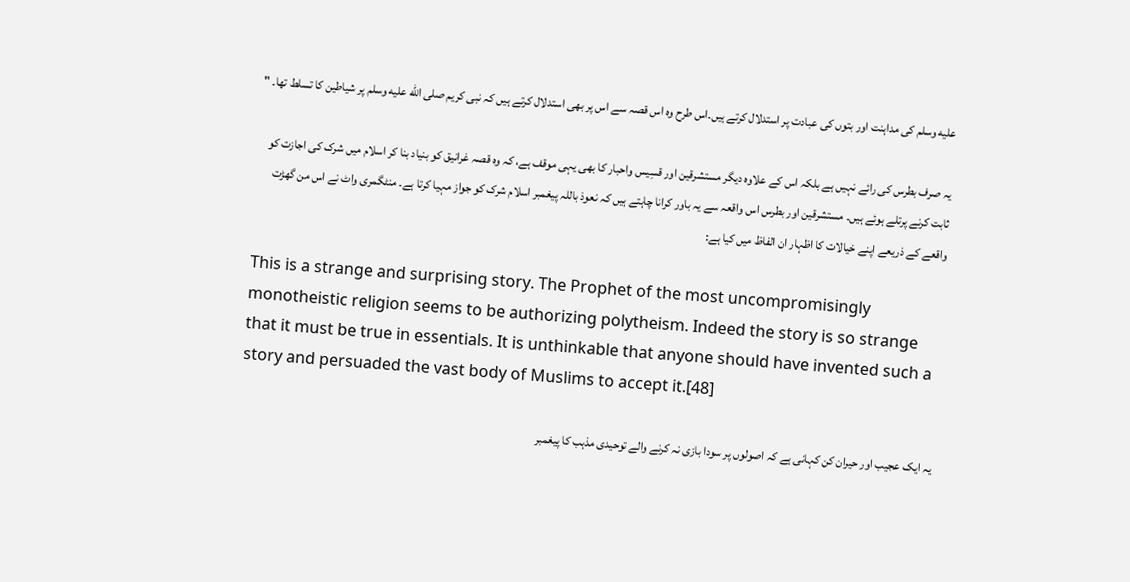عليه وسلم کی مداہنت اور بتوں کی عبادت پر استدلال کرتے ہیں۔اس طرح وہ اس قصہ سے اس پر بھی استدلال کرتے ہیں کہ نبی کریم صلى الله عليه وسلم پر شیاطین کا تسلط تھا۔ "

یہ صرف بطرس کی رائے نہیں ہے بلکہ اس کے علاوہ دیگر مستشرقین اور قسِیس واحبار کا بھی یہی موقف ہے، کہ وہ قصہ غرانیق کو بنیاد بنا کر اسلام میں شرک کی اجازت کو ثابت کرنے پرتلے ہوئے ہیں۔ مستشرقین اور بطرس اس واقعہ سے یہ باور کرانا چاہتے ہیں کہ نعوذ باللہ پیغمبر اسلام شرک کو جواز مہیا کرتا ہے۔ منٹگمری واٹ نے اس من گھڑت واقعے کے ذریعے اپنے خیالات کا اظہار ان الفاظ میں کیا ہے:

This is a strange and surprising story. The Prophet of the most uncompromisingly monotheistic religion seems to be authorizing polytheism. Indeed the story is so strange that it must be true in essentials. It is unthinkable that anyone should have invented such a story and persuaded the vast body of Muslims to accept it.[48]

یہ ایک عجیب اور حیران کن کہانی ہے کہ اصولوں پر سودا بازی نہ کرنے والے توحیدی مذہب کا پیغمبر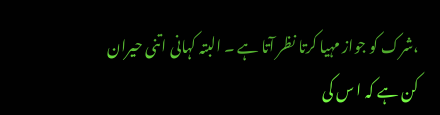،شرک کو جواز مہیا کرتا نظر آتا ہے ۔ البتہ کہانی اتنی حیران کن ہے کہ ا س کی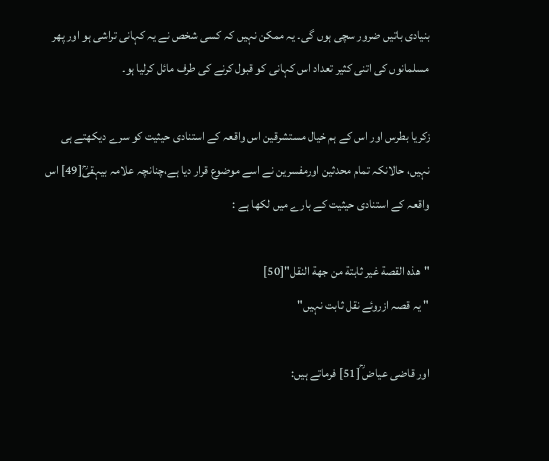بنیادی باتیں ضرور سچی ہوں گی۔ یہ ممکن نہیں کہ کسی شخص نے یہ کہانی تراشی ہو اور پھر مسلمانوں کی اتنی کثیر تعداد اس کہانی کو قبول کرنے کی طرف مائل کرلیا ہو۔

زکریا بطرس اور اس کے ہم خیال مستشرقین اس واقعہ کے استنادی حیثیت کو سرے دیکھتے ہی نہیں، حالانکہ تمام محدثین اورمفسرین نے اسے موضوع قرار دیا ہے،چنانچہ علامہ بیہقیؒ[49] اس واقعہ کے استنادی حیثیت کے بارے میں لکھا ہے :

"هذه القصة غیر ثابتة من جهة النقل"[50]
" یہ قصہ ازروئے نقل ثابت نہیں"

اور قاضی عیاض ؒ[51] فرماتے ہیں: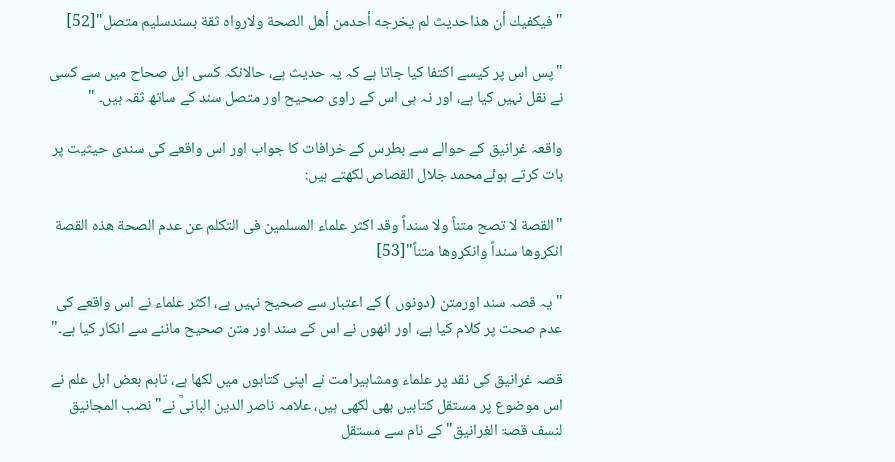"فيكفيك أن هذاحديث لم يخرجه أحدمن أهل الصحة ولارواه ثقة بسندسليم متصل"[52]

"پس اس پر کیسے اکتفا کیا جاتا ہے کہ یہ حدیث ہے، حالانکہ کسی اہل صحاح میں سے کسی نے نقل نہیں کیا ہے، اور نہ ہی اس کے راوی صحیح اور متصل سند کے ساتھ ثقہ ہیں۔ "

واقعہ غرانیق کے حوالے سے بطرس کے خرافات کا جواب اور اس واقعے کی سندی حیثیت پر بات کرتے ہوئےمحمد جلال القصاص لکھتے ہیں:

"القصة لا تصح متناً ولا سنداً وقد اکثر علماء المسلمین فی التکلم عن عدم الصحة هذه القصة انکروها سنداً وانکروها متناً"[53]

"یہ قصہ سند اورمتن (دونوں ) کے اعتبار سے صحیح نہیں ہے، اکثر علماء نے اس واقعے کی عدم صحت پر کلام کیا ہے، اور انھوں نے اس کے سند اور متن صحیح ماننے سے انکار کیا ہے۔"

قصہ غرانیق کی نقد پر علماء ومشاہیرامت نے اپنی کتابوں میں لکھا ہے، تاہم بعض اہل علم نے اس موضوع پر مستقل کتابیں بھی لکھی ہیں، علامہ ناصر الدین البانیؒ نے"نصب المجانیق لنسف قصۃ الغرانیق" کے نام سے مستقل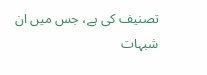تصنیف کی ہے، جس میں ان شبہات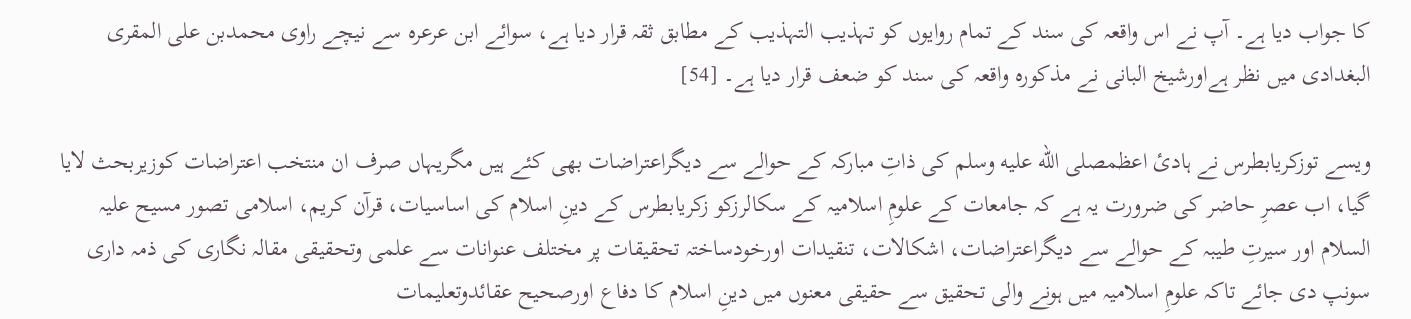کا جواب دیا ہے۔ آپ نے اس واقعہ کی سند کے تمام روایوں کو تہذیب التہذیب کے مطابق ثقہ قرار دیا ہے، سوائے ابن عرعرہ سے نیچے راوی محمدبن علی المقری البغدادی میں نظر ہےاورشیخ البانی نے مذکورہ واقعہ کی سند کو ضعف قرار دیا ہے۔ [54]

ویسے توزکریابطرس نے ہادئ اعظمصلى الله عليه وسلم کی ذاتِ مبارکہ کے حوالے سے دیگراعتراضات بھی کئے ہیں مگریہاں صرف ان منتخب اعتراضات کوزیربحث لایا گیا، اب عصرِ حاضر کی ضرورت یہ ہے کہ جامعات کے علومِ اسلامیہ کے سکالرزکو زکریابطرس کے دینِ اسلام کی اساسیات، قرآن کریم، اسلامی تصور مسیح علیہ السلام اور سیرتِ طیبہ کے حوالے سے دیگراعتراضات، اشکالات، تنقیدات اورخودساختہ تحقیقات پر مختلف عنوانات سے علمی وتحقیقی مقالہ نگاری کی ذمہ داری سونپ دی جائے تاکہ علومِ اسلامیہ میں ہونے والی تحقیق سے حقیقی معنوں میں دینِ اسلام کا دفاع اورصحیح عقائدوتعلیمات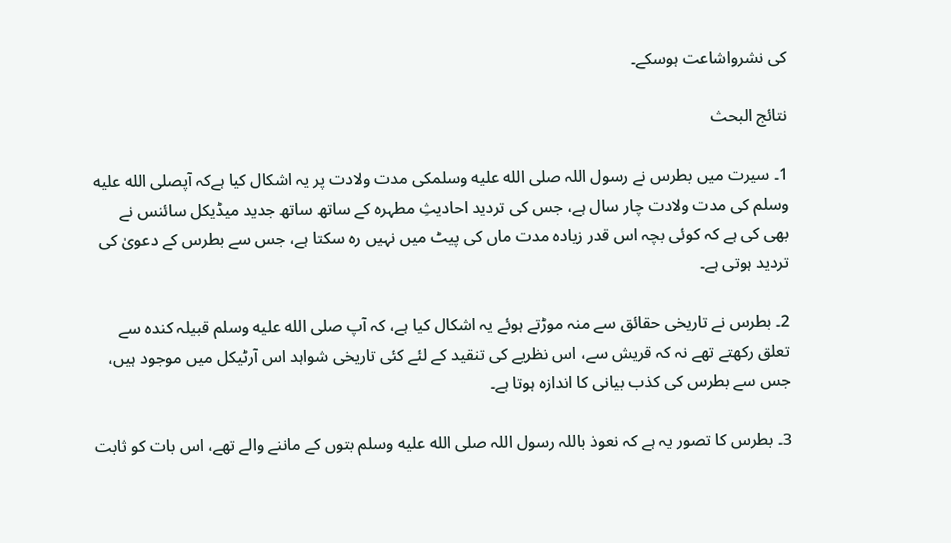کی نشرواشاعت ہوسکے۔

نتائج البحث

1۔ سیرت میں بطرس نے رسول اللہ صلى الله عليه وسلمکی مدت ولادت پر یہ اشکال کیا ہےکہ آپصلى الله عليه وسلم کی مدت ولادت چار سال ہے، جس کی تردید احادیثِ مطہرہ کے ساتھ ساتھ جدید میڈیکل سائنس نے بھی کی ہے کہ کوئی بچہ اس قدر زیادہ مدت ماں کی پیٹ میں نہیں رہ سکتا ہے، جس سے بطرس کے دعویٰ کی تردید ہوتی ہے۔

2۔ بطرس نے تاریخی حقائق سے منہ موڑتے ہوئے یہ اشکال کیا ہے، کہ آپ صلى الله عليه وسلم قبیلہ کندہ سے تعلق رکھتے تھے نہ کہ قریش سے، اس نظریے کی تنقید کے لئے کئی تاریخی شواہد اس آرٹیکل میں موجود ہیں، جس سے بطرس کی کذب بیانی کا اندازہ ہوتا ہے۔

3۔ بطرس کا تصور یہ ہے کہ نعوذ باللہ رسول اللہ صلى الله عليه وسلم بتوں کے ماننے والے تھے، اس بات کو ثابت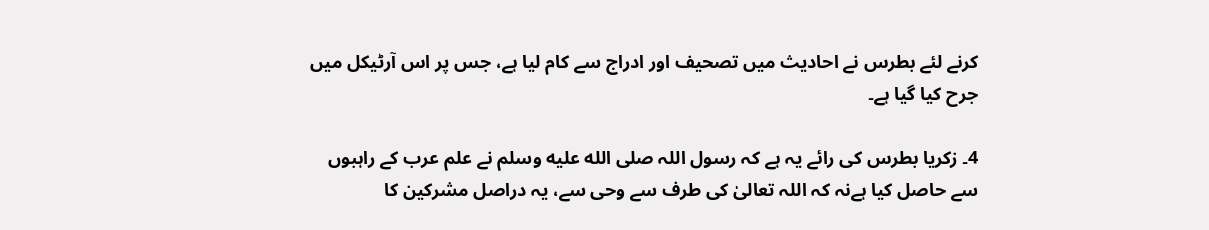کرنے لئے بطرس نے احادیث میں تصحیف اور ادراج سے کام لیا ہے، جس پر اس آرٹیکل میں جرح کیا گیا ہے۔

4۔ زکریا بطرس کی رائے یہ ہے کہ رسول اللہ صلى الله عليه وسلم نے علم عرب کے راہبوں سے حاصل کیا ہےنہ کہ اللہ تعالیٰ کی طرف سے وحی سے، یہ دراصل مشرکین کا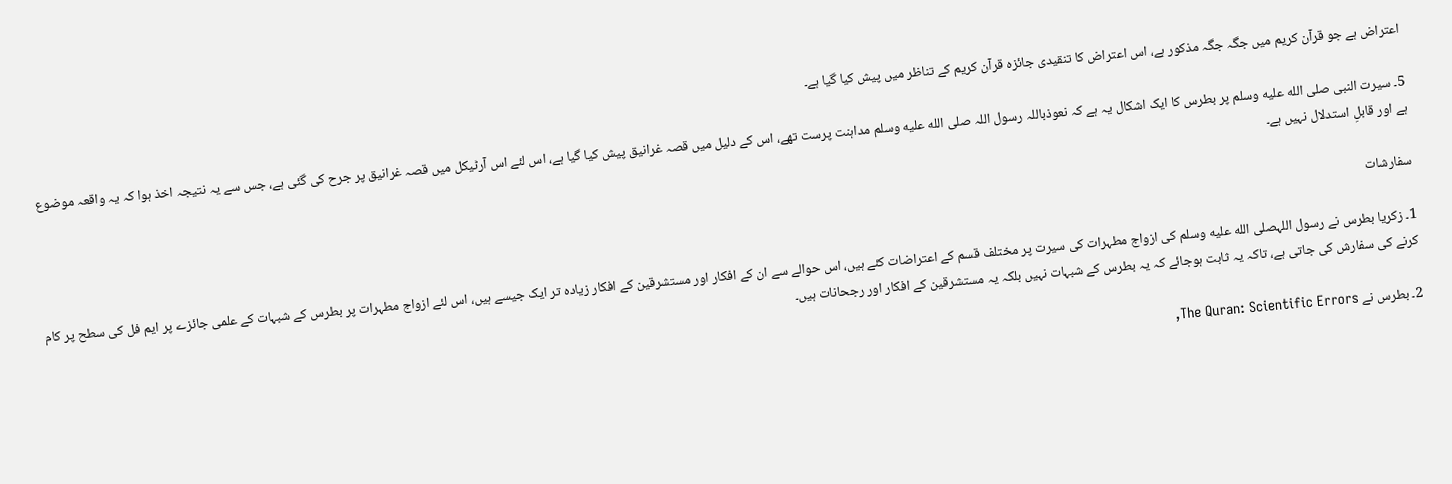اعتراض ہے جو قرآن کریم میں جگہ جگہ مذکور ہے، اس اعتراض کا تنقیدی جائزہ قرآن کریم کے تناظر میں پیش کیا گیا ہے۔

5۔ سیرت النبی صلى الله عليه وسلم پر بطرس کا ایک اشکال یہ ہے کہ نعوذباللہ رسول اللہ صلى الله عليه وسلم مداہنت پرست تھے، اس کے دلیل میں قصہ غرانیق پیش کیا گیا ہے، اس لئے اس آرٹیکل میں قصہ غرانیق پر جرح کی گئی ہے، جس سے یہ نتیجہ اخذ ہوا کہ یہ واقعہ موضوع ہے اور قابلِ استدلال نہیں ہے۔

سفارشات

1۔ زکریا بطرس نے رسول اللہصلى الله عليه وسلم کی ازواج مطہرات کی سیرت پر مختلف قسم کے اعتراضات کئے ہیں، اس حوالے سے ان کے افکار اور مستشرقین کے افکار زیادہ تر ایک جیسے ہیں، اس لئے ازواج مطہرات پر بطرس کے شبہات کے علمی جائزے پر ایم فل کی سطح پر کام کرنے کی سفارش کی جاتی ہے، تاکہ یہ ثابت ہوجائے کہ یہ بطرس کے شبہات نہیں بلکہ یہ مستشرقین کے افکار اور رجحانات ہیں۔

2۔ بطرس نے The Quran: Scientific Errors,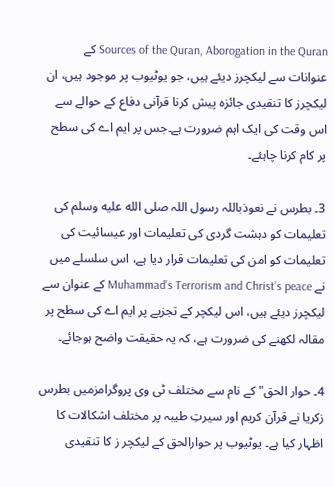Sources of the Quran, Aborogation in the Quran کے عنوانات سے لیکچرز دیئے ہیں، جو یوٹیوب پر موجود ہیں، ان لیکچرز کا تنقیدی جائزہ پیش کرنا قرآنی دفاع کے حوالے سے اس وقت کی ایک اہم ضرورت ہے۔جس پر ایم اے کی سطح پر کام کرنا چاہئے۔

3۔ بطرس نے نعوذباللہ رسول اللہ صلى الله عليه وسلم کی تعلیمات کو دہشت گردی کی تعلیمات اور عیسائیت کی تعلیمات کو امن کی تعلیمات قرار دیا ہے، اس سلسلے میں نے Muhammad’s Terrorism and Christ’s peace کے عنوان سے لیکچرز دیئے ہیں، اس لیکچر کے تجزیے پر ایم اے کی سطح پر مقالہ لکھنے کی ضرورت ہے، کہ یہ حقیقت واضح ہوجائے۔

4۔ حوار الحق" کے نام سے مختلف ٹی وی پروگرامزمیں بطرس زکریا نے قرآن کریم اور سیرتِ طیبہ پر مختلف اشکالات کا اظہار کیا ہے۔ یوٹیوب پر حوارالحق کے لیکچر ز کا تنقیدی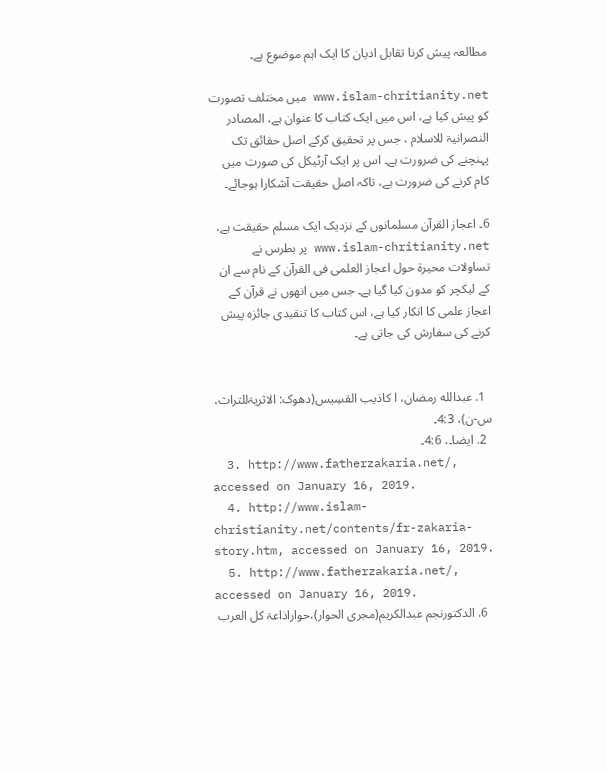مطالعہ پیش کرنا تقابل ادیان کا ایک اہم موضوع ہے۔

www.islam-chritianity.net میں مختلف تصورت کو پیش کیا ہے، اس میں ایک کتاب کا عنوان ہے، المصادر النصرانیۃ للاسلام ، جس پر تحقیق کرکے اصل حقائق تک پہنچنے کی ضرورت ہے۔ اس پر ایک آرٹیکل کی صورت میں کام کرنے کی ضرورت ہے، تاکہ اصل حقیقت آشکارا ہوجائے۔

6۔ اعجاز القرآن مسلمانوں کے نزدیک ایک مسلم حقیقت ہے، www.islam-chritianity.net پر بطرس نے تساولات محیرۃ حول اعجاز العلمی فی القرآن کے نام سے ان کے لیکچر کو مدون کیا گیا ہے۔ جس میں انھوں نے قرآن کے اعجاز علمی کا انکار کیا ہے، اس کتاب کا تنقیدی جائزہ پیش کرنے کی سفارش کی جاتی ہے۔


  1. عبدالله رمضان، ا کاذیب القسِیس(دھوک: الاثريۃللتراث، س-ن)، 4:3۔
  2. ایضا۔، 4:6۔
  3. http://www.fatherzakaria.net/, accessed on January 16, 2019.
  4. http://www.islam-christianity.net/contents/fr-zakaria-story.htm, accessed on January 16, 2019.
  5. http://www.fatherzakaria.net/, accessed on January 16, 2019.
  6. الدکتورنجم عبدالکریم(مجری الحوار)،حواراذاعۃ کل العرب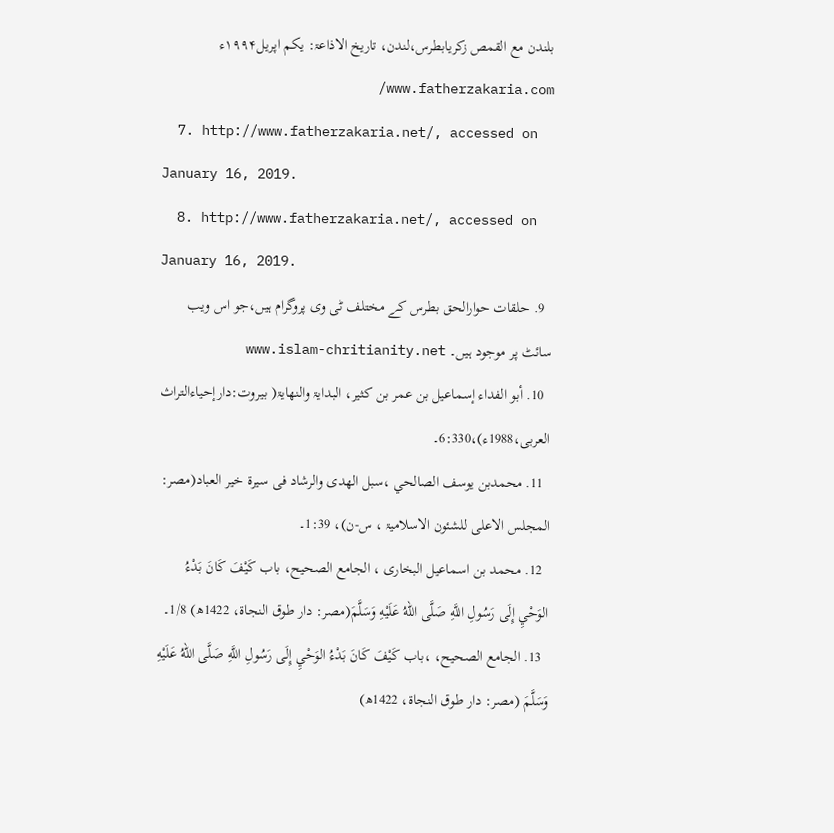بلندن مع القمص زکریابطرس،لندن، تاریخ الاذاعۃ: یکم اپریل۱۹۹۴ء www.fatherzakaria.com/
  7. http://www.fatherzakaria.net/, accessed on January 16, 2019.
  8. http://www.fatherzakaria.net/, accessed on January 16, 2019.
  9. حلقات حوارالحق بطرس کے مختلف ٹی وی پروگرام ہیں،جو اس ویب سائٹ پر موجود ہیں۔ www.islam-chritianity.net
  10. أبو الفداء إسماعيل بن عمر بن كثير، البدايۃ والنهايۃ( بيروت:دارإحياءالتراث العربی،1988ء)،6:330۔
  11. محمدبن یوسف الصالحي ،سبل الهدی والرشاد فی سیرة خیر العباد(مصر: المجلس الاعلی للشئون الاسلاميۃ ، س-ن)، 1:39۔
  12. محمد بن اسماعیل البخاری ، الجامع الصحیح، باب كَيْفَ كَانَ بَدْءُ الوَحْيِ إِلَى رَسُولِ اللَّهِ صَلَّى اللهُ عَلَيْهِ وَسَلَّمَ(مصر: دار طوق النجاة، 1422ھ) 1/8۔
  13. الجامع الصحیح، ،باب كَيْفَ كَانَ بَدْءُ الوَحْيِ إِلَى رَسُولِ اللَّهِ صَلَّى اللهُ عَلَيْهِ وَسَلَّمَ (مصر: دار طوق النجاة، 1422ھ)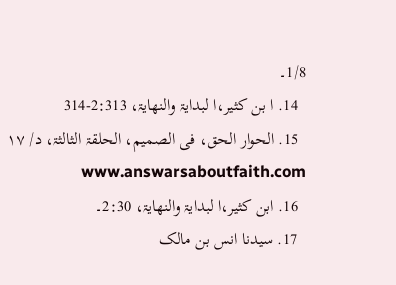1/8۔
  14. ا بن كثير،ا لبدايۃ والنهايۃ، 2:313-314
  15. الحوار الحق، فی الصمیم، الحلقۃ الثالثۃ، د/ ۱۷ www.answarsaboutfaith.com
  16. ابن كثير،ا لبدايۃ والنهايۃ، 2:30۔
  17. سیدنا انس بن مالک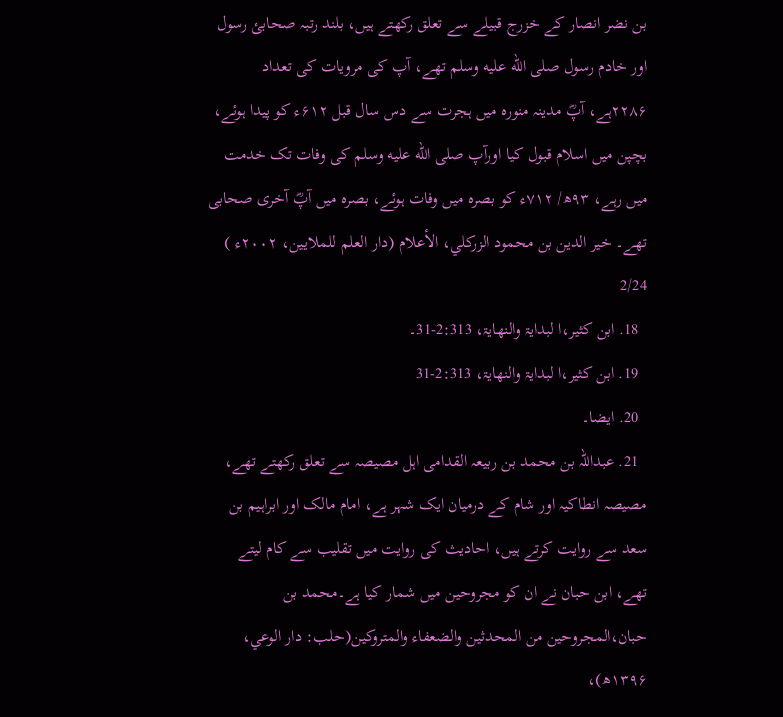بن نضر انصار کے خزرج قبیلے سے تعلق رکھتے ہیں، بلند رتبہ صحابئ رسول اور خادم رسول صلى الله عليه وسلم تھے، آپ کی مرویات کی تعداد ۲۲۸۶ہے، آپؓ مدینہ منورہ میں ہجرت سے دس سال قبل ۶۱۲ء کو پیدا ہوئے، بچپن میں اسلام قبول کیا اورآپ صلى الله عليه وسلم کی وفات تک خدمت میں رہے، ۹۳ھ/ ۷۱۲ء کو بصرہ میں وفات ہوئے، بصرہ میں آپؓ آخری صحابی تھے۔ خير الدين بن محمود الزركلي، الأعلام (دار العلم للملايين، ۲۰۰۲ء ) 2/24
  18. ابن كثير،ا لبدايۃ والنهايۃ، 2:313-31۔
  19. ابن كثير،ا لبدايۃ والنهايۃ، 2:313-31
  20. ایضا۔
  21. عبداللہ بن محمد بن ربیعہ القدامی اہل مصیصہ سے تعلق رکھتے تھے، مصیصہ انطاکیہ اور شام کے درمیان ایک شہر ہے، امام مالک اور ابراہیم بن سعد سے روایت کرتے ہیں، احادیث کی روایت میں تقلیب سے کام لیتے تھے، ابن حبان نے ان کو مجروحین میں شمار کیا ہے۔محمد بن حبان،المجروحين من المحدثين والضعفاء والمتروكين(حلب: دار الوعي، ۱۳۹۶ھ)،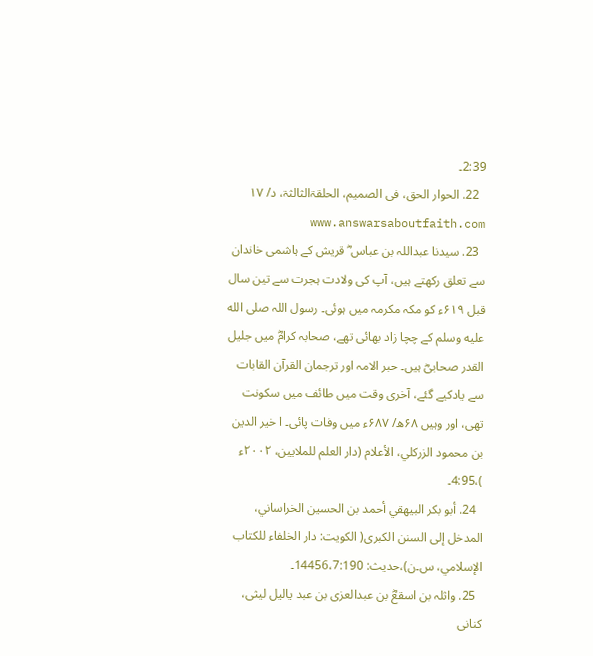2:39۔
  22. الحوار الحق، فی الصمیم، الحلقۃالثالثۃ، د/ ۱۷ www.answarsaboutfaith.com
  23. سیدنا عبداللہ بن عباس ؓ قریش کے ہاشمی خاندان سے تعلق رکھتے ہیں، آپ کی ولادت ہجرت سے تین سال قبل ۶۱۹ء کو مکہ مکرمہ میں ہوئی۔ رسول اللہ صلى الله عليه وسلم کے چچا زاد بھائی تھے، صحابہ کرامؓ میں جلیل القدر صحابیؓ ہیں۔ حبر الامہ اور ترجمان القرآن القابات سے یادکیے گئے، آخری وقت میں طائف میں سکونت تھی، اور وہیں ۶۸ھ/ ۶۸۷ء میں وفات پائی۔ ا خير الدين بن محمود الزركلي، الأعلام (دار العلم للملايين، ۲۰۰۲ء )،4:95۔
  24. أبو بكر البيهقي أحمد بن الحسين الخراساني، المدخل إلى السنن الكبرى( الكويت: دار الخلفاء للكتاب الإسلامي، س۔ن)،حدیث: 14456،7:190۔
  25. واثلہ بن اسقعؓ بن عبدالعزی بن عبد یالیل لیثی، کنانی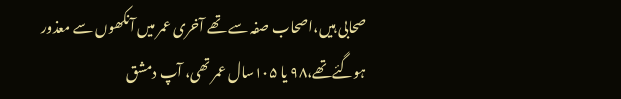صحابی ہیں،اصحاب صفہ سے تھے آخری عمر میں آنکھوں سے معذور ہوگئےتھے،۹۸ یا ۱۰۵سال عمر تھی، آپ دمشق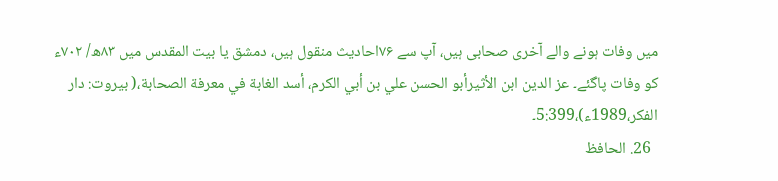میں وفات ہونے والے آخری صحابی ہیں، آپ سے ۷۶احادیث منقول ہیں، دمشق یا بیت المقدس میں ۸۳ھ/ ۷۰۲ء کو وفات پاگئے۔ عز الدين ابن الأثيرأبو الحسن علي بن أبي الكرم، أسد الغابة في معرفة الصحابة،( بيروت: دار الفكر،1989ء)،5:399۔
  26. الحافظ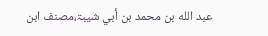عبد الله بن محمد بن أبي شيبۃ،مصنف ابن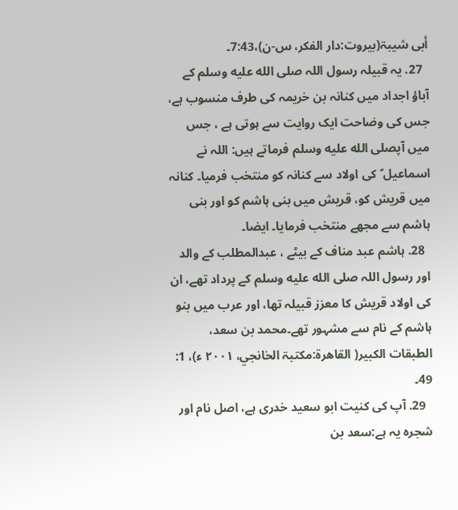أبی شيبۃ(بیروت:دار الفكر، س-ن)،7:43۔
  27. یہ قبیلہ رسول اللہ صلى الله عليه وسلم کے آباؤ اجداد میں کنانہ بن خریمہ کی طرف منسوب ہے، جس کی وضاحت ایک روایت سے ہوتی ہے ، جس میں آپصلى الله عليه وسلم فرماتے ہیں: اللہ نے اسماعیل ؑ کی اولاد سے کنانہ کو منتخب فرمیا۔ کنانہ میں قریش کو، قریش میں بنی ہاشم کو اور بنی ہاشم سے مجھے منتخب فرمایا۔ ایضا۔
  28. ہاشم عبد مناف کے بیٹے ، عبدالمطلب کے والد اور رسول اللہ صلى الله عليه وسلم کے پرداد تھے، ان کی اولاد قریش کا معزز قبیلہ تھا، اور عرب میں بنو ہاشم کے نام سے مشہور تھے۔محمد بن سعد، الطبقات الكبير( القاهرة:مكتبۃ الخانجي، ۲۰۰۱ ء)، 1: 49۔
  29. آپ کی کنیت ابو سعید خدری ہے، اصل نام اور شجرہ یہ ہے:سعد بن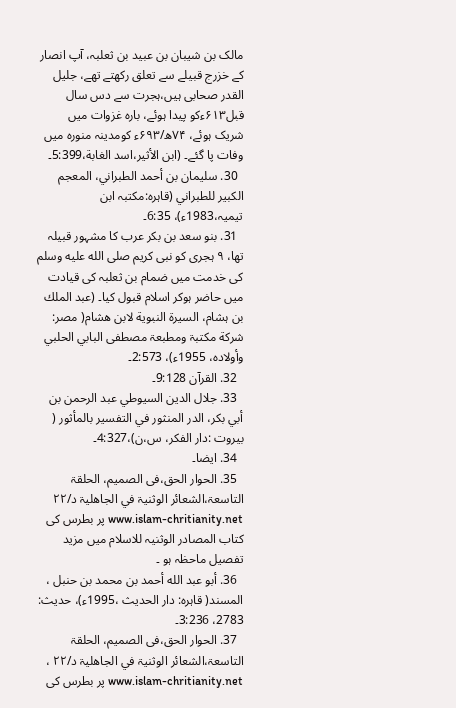مالک بن شیبان بن عبید بن ثعلبہ، آپ انصار کے خزرج قبیلے سے تعلق رکھتے تھے، جلیل القدر صحابی ہیں،ہجرت سے دس سال قبل۶۱۳ءکو پیدا ہوئے، بارہ غزوات میں شریک ہوئے، ۷۴ھ/۶۹۳ء کومدینہ منورہ میں وفات پا گئے۔ (ابن الأثير،اسد الغابة،5:399۔
  30. سليمان بن أحمد الطبراني، المعجم الكبير للطبراني (قاہرہ:مكتبہ ابن تيميہ،1983ء)، 6:35۔
  31. بنو سعد بن بکر عرب کا مشہور قبیلہ تھا، ۹ ہجری کو نبی کریم صلى الله عليه وسلم کی خدمت میں ضمام بن ثعلبہ کی قیادت میں حاضر ہوکر اسلام قبول کیا۔ (عبد الملك بن ہشام، السيرة النبوية لابن هشام( مصر: شركة مكتبۃ ومطبعۃ مصطفى البابي الحلبي وأولاده، 1955ء)، 2:573۔
  32. القرآن 9:128۔
  33. جلال الدين السيوطي عبد الرحمن بن أبي بكر، الدر المنثور في التفسير بالمأثور ( بيروت :دار الفكر، س،ن)،4:327۔
  34. ایضا۔
  35. الحوار الحق،فی الصمیم، الحلقۃ التاسعۃ،الشعائر الوثنيۃ في الجاهلیۃ د/۲۲ www.islam-chritianity.net پر بطرس کی کتاب المصادر الوثنیہ للاسلام میں مزید تفصیل ماحظہ ہو ۔
  36. أبو عبد الله أحمد بن محمد بن حنبل ، المسند( قاہرہ: دار الحديث ،1995ء)، حدیث: 2783، 3:236۔
  37. الحوار الحق،فی الصمیم، الحلقۃ التاسعۃ،الشعائر الوثنيۃ في الجاهلیۃ د/۲۲ ، www.islam-chritianity.net پر بطرس کی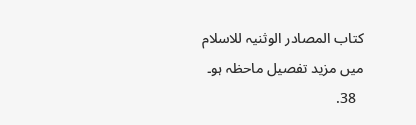کتاب المصادر الوثنیہ للاسلام میں مزید تفصیل ماحظہ ہو۔
  38.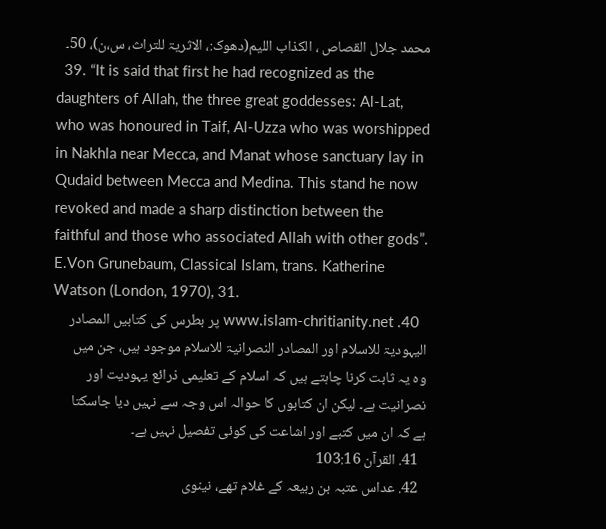محمد جلال القصاص ، الکذاب اللیم(دھوک:، الاثريۃ للتراث، س،ن)، 50۔
  39. “It is said that first he had recognized as the daughters of Allah, the three great goddesses: Al-Lat, who was honoured in Taif, Al-Uzza who was worshipped in Nakhla near Mecca, and Manat whose sanctuary lay in Qudaid between Mecca and Medina. This stand he now revoked and made a sharp distinction between the faithful and those who associated Allah with other gods”. E.Von Grunebaum, Classical Islam, trans. Katherine Watson (London, 1970), 31.
  40. www.islam-chritianity.net پر بطرس کی کتابیں المصادر الیہودیۃ للاسلام اور المصادر النصرانیۃ للاسلام موجود ہیں، جن میں وہ یہ ثابت کرنا چاہتے ہیں کہ اسلام کے تعلیمی ذرائع یہودیت اور نصرانیت ہے۔ لیکن ان کتابوں کا حوالہ اس وجہ سے نہیں دیا جاسکتا ہے کہ ان میں کتبے اور اشاعت کی کوئی تفصیل نہیں ہے۔
  41. القرآن 103:16
  42. عداس عتبہ بن ربیعہ کے غلام تھے، نینوی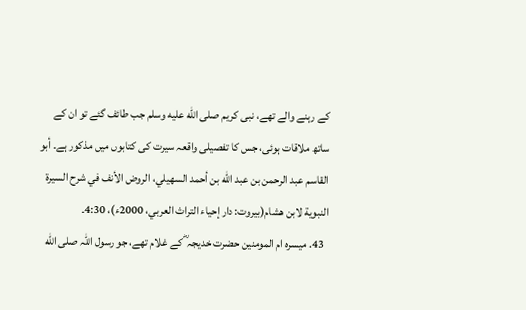کے رہنے والے تھے، نبی کریم صلى الله عليه وسلم جب طائف گئے تو ان کے ساتھ ملاقات ہوئی، جس کا تفصیلی واقعہ سیرت کی کتابوں میں مذکور ہے۔ أبو القاسم عبد الرحمن بن عبد الله بن أحمد السهيلي، الروض الأنف في شرح السيرة النبوية لابن هشام(بيروت: دار إحياء التراث العربي، 2000ء)، 4:30۔
  43. میسرہ ام المومنین حضرت خدیجہ ؓ کے غلام تھے، جو رسول اللہ صلى الله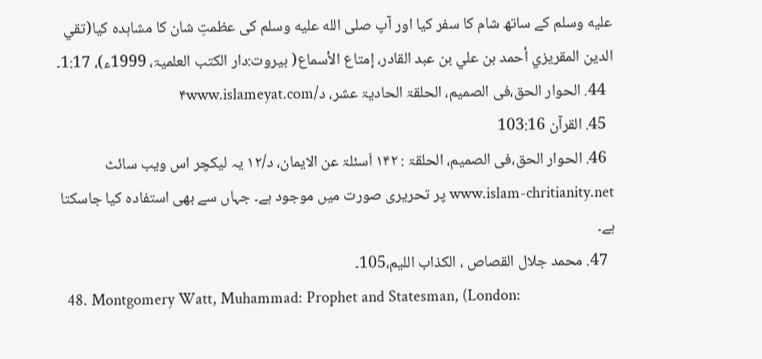عليه وسلم کے ساتھ شام کا سفر کیا اور آپ صلى الله عليه وسلم کی عظمتِ شان کا مشاہدہ کیا(تقي الدين المقريزي أحمد بن علي بن عبد القادر، إمتاع الأسماع( بیروت:دار الكتب العلميۃ، 1999ء)، 1:17۔
  44. الحوار الحق،فی الصمیم، الحلقۃ الحادیۃ عشر، د/۴www.islameyat.com
  45. القرآن 103:16
  46. الحوار الحق،فی الصمیم، الحلقۃ : ۱۴۲ اَسئلۃ عن الایمان، د/۱۲ یہ لیکچر اس ویب سائٹ www.islam-chritianity.net پر تحریری صورت میں موجود ہے۔ جہاں سے بھی استفادہ کیا جاسکتا ہے۔
  47. محمد جلال القصاص ، الکذاب اللیم،105۔
  48. Montgomery Watt, Muhammad: Prophet and Statesman, (London: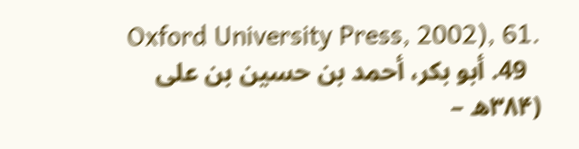Oxford University Press, 2002), 61.
  49. أبو بكر، أحمد بن حسين بن علی (۳۸۴ھ –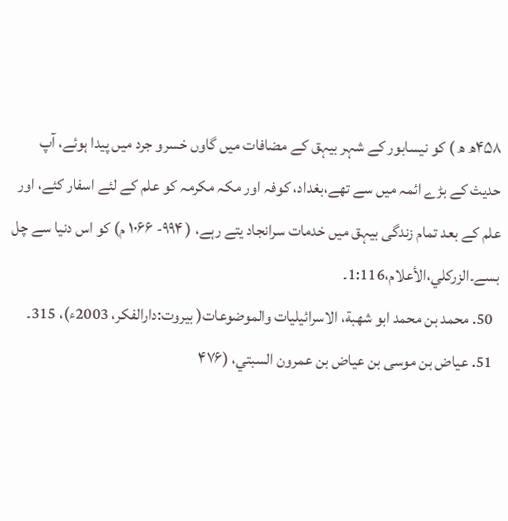۴۵۸ھ ھ ) کو نیسابور کے شہر بیہق کے مضافات میں گاوں خسرو جرد میں پیدا ہوئے، آپ حدیث کے بڑے ائمہ میں سے تھے،بغداد، کوفہ اور مکہ مکرمہ کو علم کے لئے اسفار کئے، اور علم کے بعد تمام زندگی بیہق میں خدمات سرانجاد یتے رہے، ( ۹۹۴- ۱۰۶۶ م) کو اس دنیا سے چل بسے۔الزركلي،الأعلام،1:116۔
  50. محمد بن محمد ابو شهبة، الاسرائیلیات والموضوعات( بیروت:دارالفکر، 2003ء)، 315۔
  51. عياض بن موسى بن عياض بن عمرون السبتي، (۴۷۶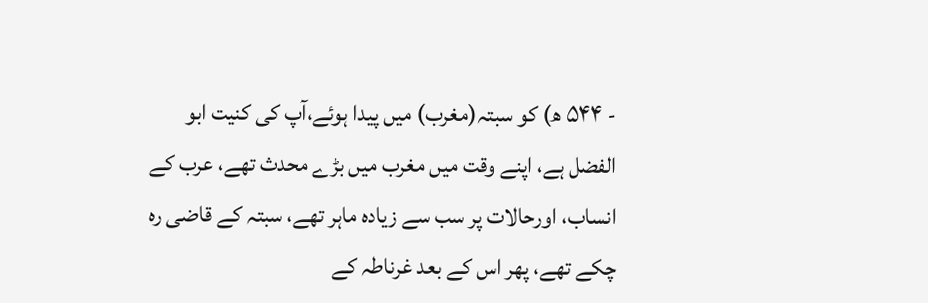- ۵۴۴ ھ) کو سبتہ(مغرب) میں پیدا ہوئے،آپ کی کنیت ابو الفضل ہے، اپنے وقت میں مغرب میں بڑے محدث تھے، عرب کے انساب، اورحالات پر سب سے زیادہ ماہر تھے، سبتہ کے قاضی رہ چکے تھے، پھر اس کے بعد غرناطہ کے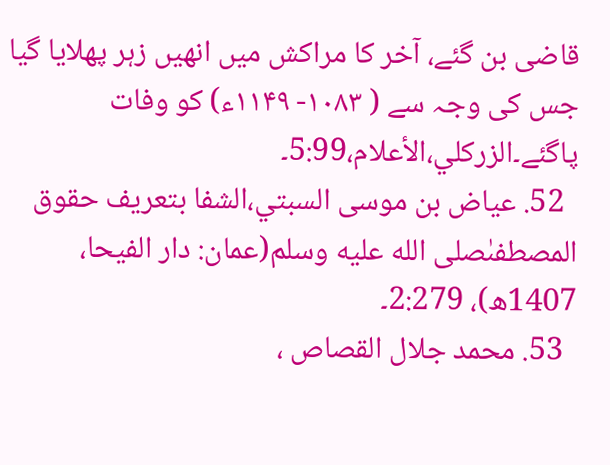قاضی بن گئے، آخر کا مراکش میں انھیں زہر پھلایا گیا جس کی وجہ سے ( ۱۰۸۳- ۱۱۴۹ء) کو وفات پاگئے۔الزركلي،الأعلام،5:99۔
  52. عياض بن موسى السبتي،الشفا بتعريف حقوق المصطفىٰصلى الله عليه وسلم(عمان: دار الفيحا، 1407ھ)، 2:279۔
  53. محمد جلال القصاص ،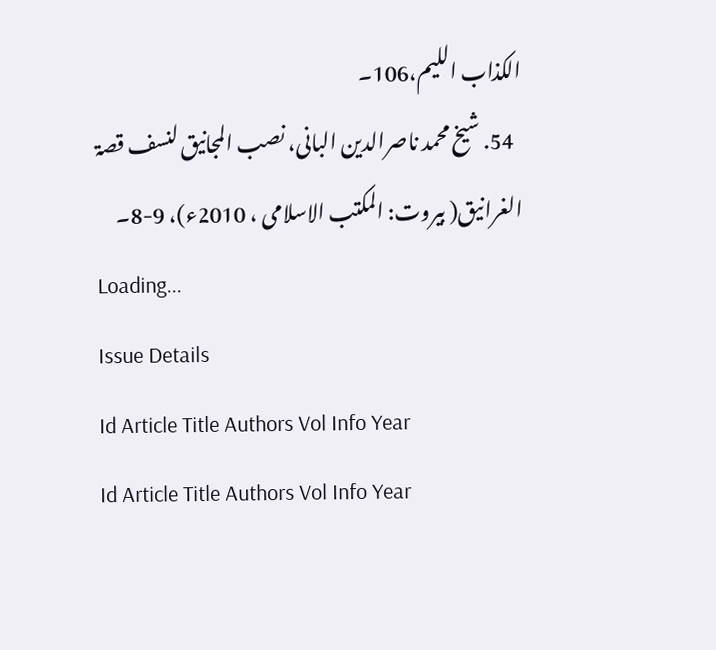الکذاب اللیم،106۔
  54. شیخ محمد ناصرالدین البانی، نصب المجانیق لنسف قصۃ الغرانیق( بیروت: المکتب الاسلامی ، 2010ء)، 9-8۔
Loading...
Issue Details
Id Article Title Authors Vol Info Year
Id Article Title Authors Vol Info Year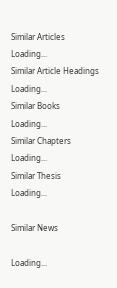Similar Articles
Loading...
Similar Article Headings
Loading...
Similar Books
Loading...
Similar Chapters
Loading...
Similar Thesis
Loading...

Similar News

Loading...